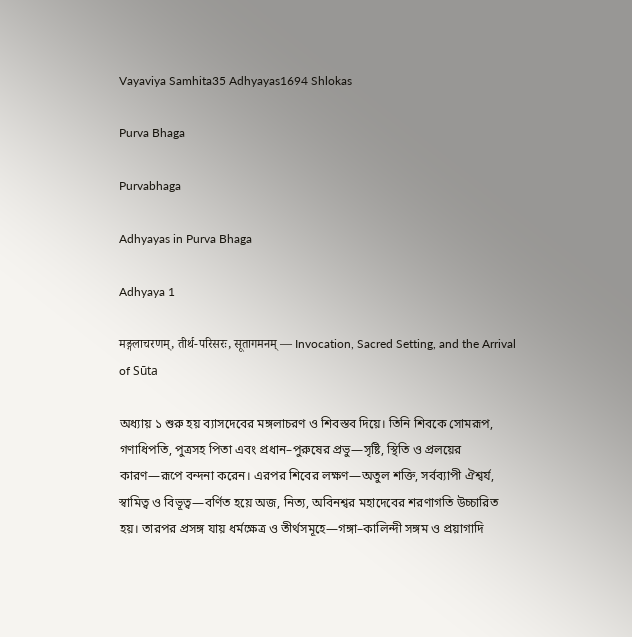Vayaviya Samhita35 Adhyayas1694 Shlokas

Purva Bhaga

Purvabhaga

Adhyayas in Purva Bhaga

Adhyaya 1

मङ्गलाचरणम्, तीर्थ-परिसरः, सूतागमनम् — Invocation, Sacred Setting, and the Arrival of Sūta

অধ্যায় ১ শুরু হয় ব্যাসদেবের মঙ্গলাচরণ ও শিবস্তব দিয়ে। তিনি শিবকে সোমরূপ, গণাধিপতি, পুত্রসহ পিতা এবং প্রধান–পুরুষের প্রভু—সৃষ্টি, স্থিতি ও প্রলয়ের কারণ—রূপে বন্দনা করেন। এরপর শিবের লক্ষণ—অতুল শক্তি, সর্বব্যাপী ঐশ্বর্য, স্বামিত্ব ও বিভূত্ব—বর্ণিত হয়ে অজ, নিত্য, অবিনশ্বর মহাদেবের শরণাগতি উচ্চারিত হয়। তারপর প্রসঙ্গ যায় ধর্মক্ষেত্র ও তীর্থসমূহে—গঙ্গা–কালিন্দী সঙ্গম ও প্রয়াগাদি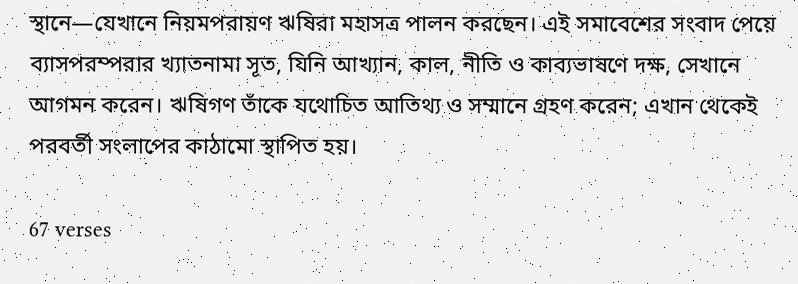স্থানে—যেখানে নিয়মপরায়ণ ঋষিরা মহাসত্র পালন করছেন। এই সমাবেশের সংবাদ পেয়ে ব্যাসপরম্পরার খ্যাতনামা সূত, যিনি আখ্যান, কাল, নীতি ও কাব্যভাষণে দক্ষ, সেখানে আগমন করেন। ঋষিগণ তাঁকে যথোচিত আতিথ্য ও সম্মানে গ্রহণ করেন; এখান থেকেই পরবর্তী সংলাপের কাঠামো স্থাপিত হয়।

67 verses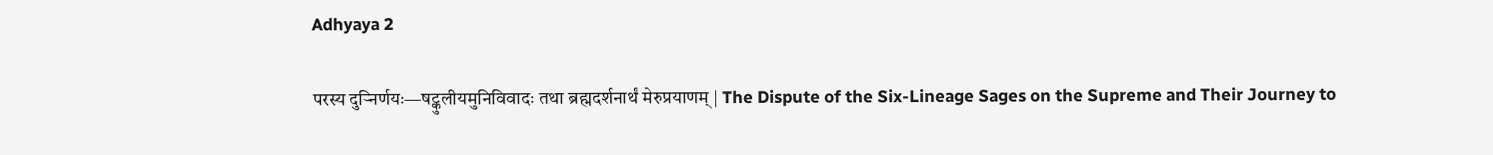Adhyaya 2

परस्य दुर्‍निर्णयः—षट्कुलीयमुनिविवादः तथा ब्रह्मदर्शनार्थं मेरुप्रयाणम् | The Dispute of the Six-Lineage Sages on the Supreme and Their Journey to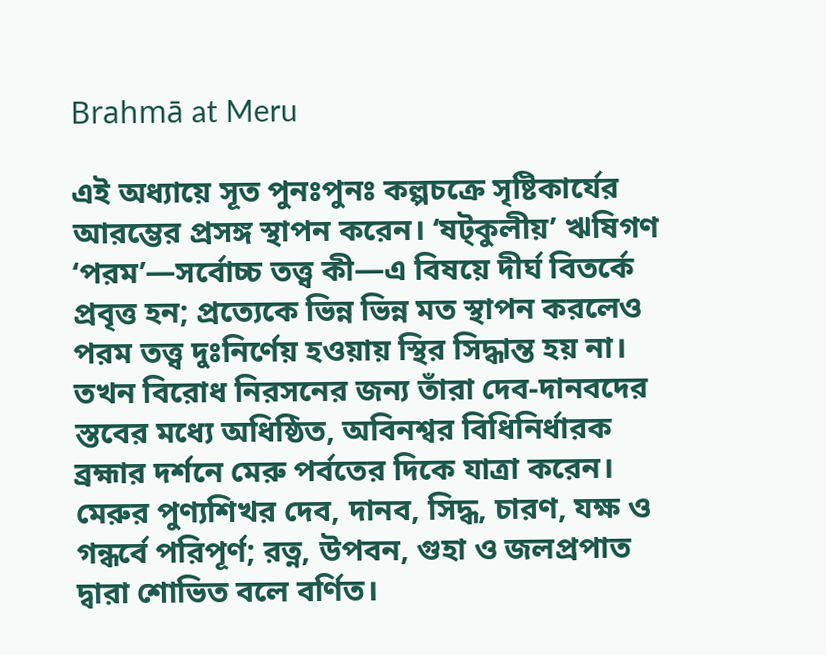Brahmā at Meru

এই অধ্যায়ে সূত পুনঃপুনঃ কল্পচক্রে সৃষ্টিকার্যের আরম্ভের প্রসঙ্গ স্থাপন করেন। ‘ষট্কুলীয়’ ঋষিগণ ‘পরম’—সর্বোচ্চ তত্ত্ব কী—এ বিষয়ে দীর্ঘ বিতর্কে প্রবৃত্ত হন; প্রত্যেকে ভিন্ন ভিন্ন মত স্থাপন করলেও পরম তত্ত্ব দুঃনির্ণেয় হওয়ায় স্থির সিদ্ধান্ত হয় না। তখন বিরোধ নিরসনের জন্য তাঁরা দেব-দানবদের স্তবের মধ্যে অধিষ্ঠিত, অবিনশ্বর বিধিনির্ধারক ব্রহ্মার দর্শনে মেরু পর্বতের দিকে যাত্রা করেন। মেরুর পুণ্যশিখর দেব, দানব, সিদ্ধ, চারণ, যক্ষ ও গন্ধর্বে পরিপূর্ণ; রত্ন, উপবন, গুহা ও জলপ্রপাত দ্বারা শোভিত বলে বর্ণিত।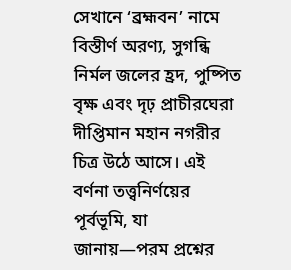সেখানে ‘ব্রহ্মবন’ নামে বিস্তীর্ণ অরণ্য, সুগন্ধি নির্মল জলের হ্রদ, পুষ্পিত বৃক্ষ এবং দৃঢ় প্রাচীরঘেরা দীপ্তিমান মহান নগরীর চিত্র উঠে আসে। এই বর্ণনা তত্ত্বনির্ণয়ের পূর্বভূমি, যা জানায়—পরম প্রশ্নের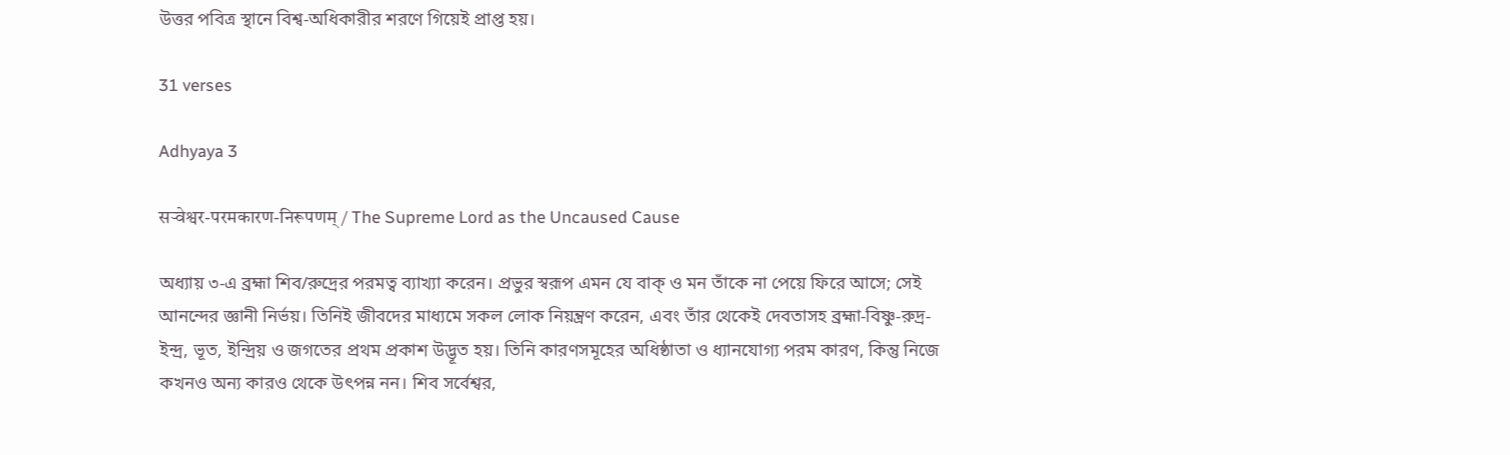উত্তর পবিত্র স্থানে বিশ্ব-অধিকারীর শরণে গিয়েই প্রাপ্ত হয়।

31 verses

Adhyaya 3

सर्‍वेश्वर-परमकारण-निरूपणम् / The Supreme Lord as the Uncaused Cause

অধ্যায় ৩-এ ব্রহ্মা শিব/রুদ্রের পরমত্ব ব্যাখ্যা করেন। প্রভুর স্বরূপ এমন যে বাক্ ও মন তাঁকে না পেয়ে ফিরে আসে; সেই আনন্দের জ্ঞানী নির্ভয়। তিনিই জীবদের মাধ্যমে সকল লোক নিয়ন্ত্রণ করেন, এবং তাঁর থেকেই দেবতাসহ ব্রহ্মা-বিষ্ণু-রুদ্র-ইন্দ্র, ভূত, ইন্দ্রিয় ও জগতের প্রথম প্রকাশ উদ্ভূত হয়। তিনি কারণসমূহের অধিষ্ঠাতা ও ধ্যানযোগ্য পরম কারণ, কিন্তু নিজে কখনও অন্য কারও থেকে উৎপন্ন নন। শিব সর্বেশ্বর,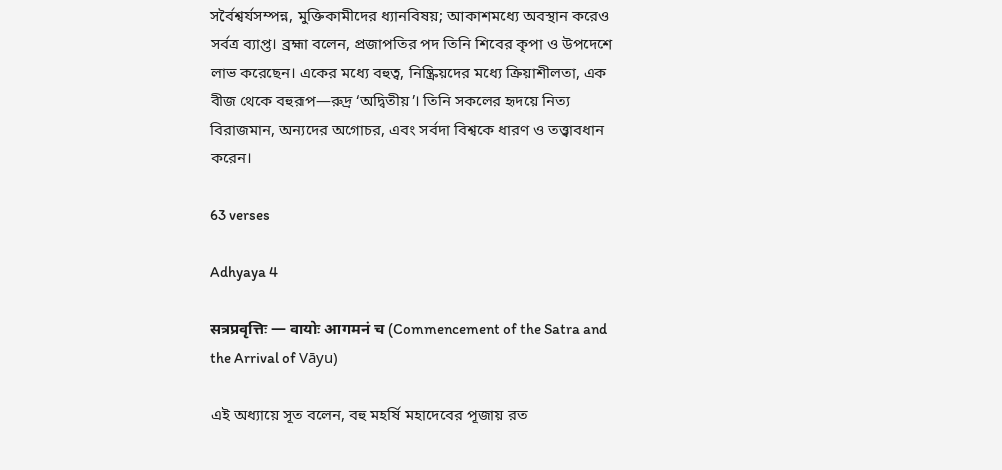সর্বৈশ্বর্যসম্পন্ন, মুক্তিকামীদের ধ্যানবিষয়; আকাশমধ্যে অবস্থান করেও সর্বত্র ব্যাপ্ত। ব্রহ্মা বলেন, প্রজাপতির পদ তিনি শিবের কৃপা ও উপদেশে লাভ করেছেন। একের মধ্যে বহুত্ব, নিষ্ক্রিয়দের মধ্যে ক্রিয়াশীলতা, এক বীজ থেকে বহুরূপ—রুদ্র ‘অদ্বিতীয়’। তিনি সকলের হৃদয়ে নিত্য বিরাজমান, অন্যদের অগোচর, এবং সর্বদা বিশ্বকে ধারণ ও তত্ত্বাবধান করেন।

63 verses

Adhyaya 4

सत्रप्रवृत्तिः — वायोः आगमनं च (Commencement of the Satra and the Arrival of Vāyu)

এই অধ্যায়ে সূত বলেন, বহু মহর্ষি মহাদেবের পূজায় রত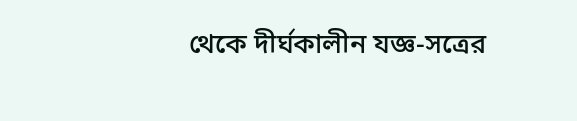থেকে দীর্ঘকালীন যজ্ঞ-সত্রের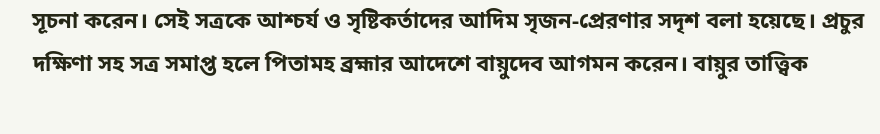সূচনা করেন। সেই সত্রকে আশ্চর্য ও সৃষ্টিকর্তাদের আদিম সৃজন-প্রেরণার সদৃশ বলা হয়েছে। প্রচুর দক্ষিণা সহ সত্র সমাপ্ত হলে পিতামহ ব্রহ্মার আদেশে বায়ুদেব আগমন করেন। বায়ুর তাত্ত্বিক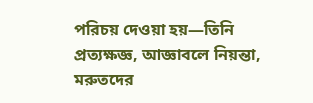পরিচয় দেওয়া হয়—তিনি প্রত্যক্ষজ্ঞ, আজ্ঞাবলে নিয়ন্তা, মরুতদের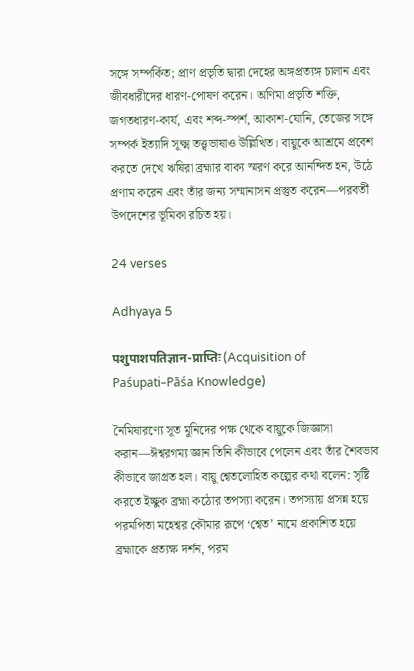সঙ্গে সম্পর্কিত; প্রাণ প্রভৃতি দ্বারা দেহের অঙ্গপ্রত্যঙ্গ চালান এবং জীবধারীদের ধারণ-পোষণ করেন। অণিমা প্রভৃতি শক্তি, জগতধারণ-কার্য, এবং শব্দ-স্পর্শ, আকাশ-যোনি, তেজের সঙ্গে সম্পর্ক ইত্যাদি সূক্ষ্ম তত্ত্বভাষাও উল্লিখিত। বায়ুকে আশ্রমে প্রবেশ করতে দেখে ঋষিরা ব্রহ্মার বাক্য স্মরণ করে আনন্দিত হন, উঠে প্রণাম করেন এবং তাঁর জন্য সম্মানাসন প্রস্তুত করেন—পরবর্তী উপদেশের ভূমিকা রচিত হয়।

24 verses

Adhyaya 5

पशुपाशपतिज्ञान-प्राप्तिः (Acquisition of Paśupati–Pāśa Knowledge)

নৈমিষারণ্যে সূত মুনিদের পক্ষ থেকে বায়ুকে জিজ্ঞাসা করান—ঈশ্বরগম্য জ্ঞান তিনি কীভাবে পেলেন এবং তাঁর শৈবভাব কীভাবে জাগ্রত হল। বায়ু শ্বেতলোহিত কল্পের কথা বলেন: সৃষ্টি করতে ইচ্ছুক ব্রহ্মা কঠোর তপস্যা করেন। তপস্যায় প্রসন্ন হয়ে পরমপিতা মহেশ্বর কৌমার রূপে ‘শ্বেত’ নামে প্রকাশিত হয়ে ব্রহ্মাকে প্রত্যক্ষ দর্শন, পরম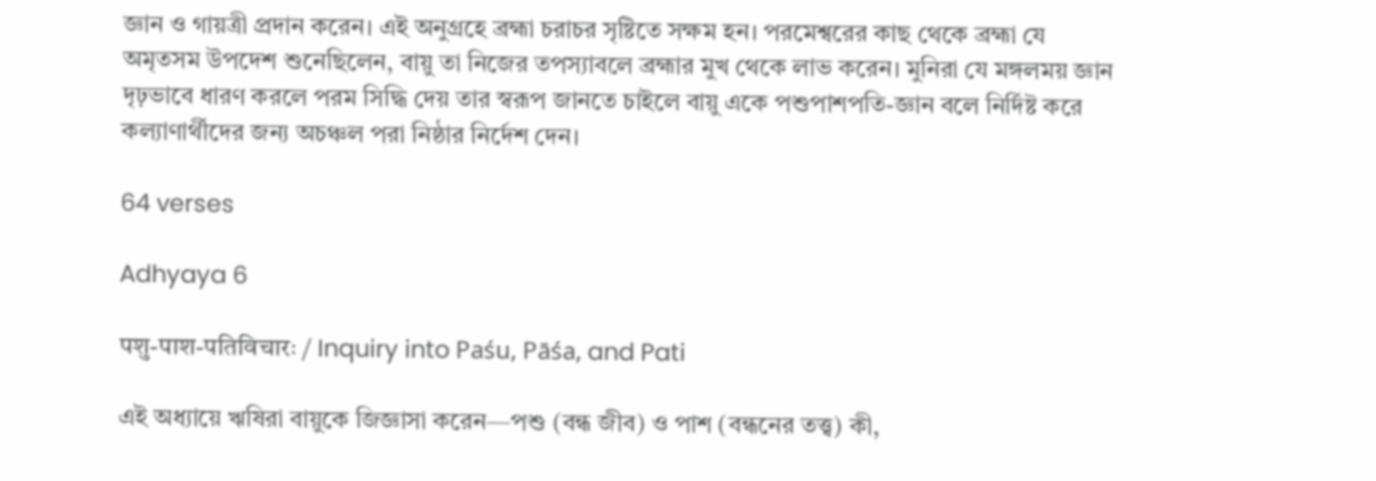জ্ঞান ও গায়ত্রী প্রদান করেন। এই অনুগ্রহে ব্রহ্মা চরাচর সৃষ্টিতে সক্ষম হন। পরমেশ্বরের কাছ থেকে ব্রহ্মা যে অমৃতসম উপদেশ শুনেছিলেন, বায়ু তা নিজের তপস্যাবলে ব্রহ্মার মুখ থেকে লাভ করেন। মুনিরা যে মঙ্গলময় জ্ঞান দৃঢ়ভাবে ধারণ করলে পরম সিদ্ধি দেয় তার স্বরূপ জানতে চাইলে বায়ু একে পশুপাশপতি-জ্ঞান বলে নির্দিষ্ট করে কল্যাণার্থীদের জন্য অচঞ্চল পরা নিষ্ঠার নির্দেশ দেন।

64 verses

Adhyaya 6

पशु-पाश-पतिविचारः / Inquiry into Paśu, Pāśa, and Pati

এই অধ্যায়ে ঋষিরা বায়ুকে জিজ্ঞাসা করেন—পশু (বন্ধ জীব) ও পাশ (বন্ধনের তত্ত্ব) কী,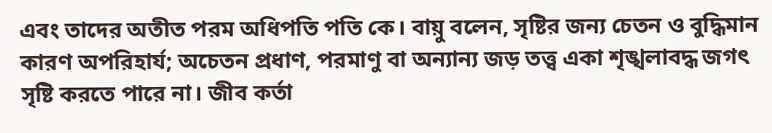এবং তাদের অতীত পরম অধিপতি পতি কে। বায়ু বলেন, সৃষ্টির জন্য চেতন ও বুদ্ধিমান কারণ অপরিহার্য; অচেতন প্রধাণ, পরমাণু বা অন্যান্য জড় তত্ত্ব একা শৃঙ্খলাবদ্ধ জগৎ সৃষ্টি করতে পারে না। জীব কর্তা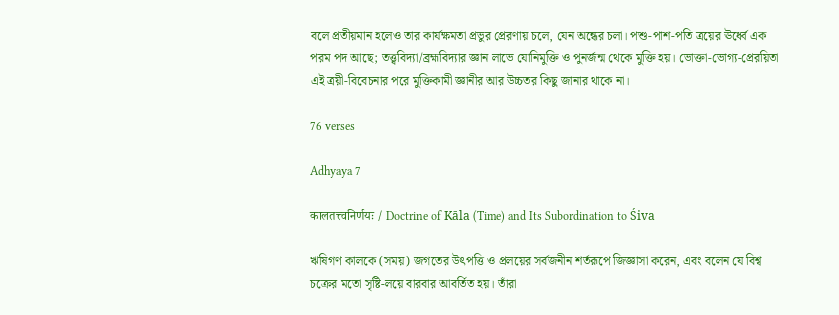বলে প্রতীয়মান হলেও তার কার্যক্ষমতা প্রভুর প্রেরণায় চলে, যেন অন্ধের চলা। পশু-পাশ-পতি ত্রয়ের ঊর্ধ্বে এক পরম পদ আছে; তত্ত্ববিদ্যা/ব্রহ্মবিদ্যার জ্ঞান লাভে যোনিমুক্তি ও পুনর্জন্ম থেকে মুক্তি হয়। ভোক্তা-ভোগ্য-প্রেরয়িতা এই ত্রয়ী-বিবেচনার পরে মুক্তিকামী জ্ঞানীর আর উচ্চতর কিছু জানার থাকে না।

76 verses

Adhyaya 7

कालतत्त्वनिर्णयः / Doctrine of Kāla (Time) and Its Subordination to Śiva

ঋষিগণ কালকে (সময়) জগতের উৎপত্তি ও প্রলয়ের সর্বজনীন শর্তরূপে জিজ্ঞাসা করেন, এবং বলেন যে বিশ্ব চক্রের মতো সৃষ্টি-লয়ে বারবার আবর্তিত হয়। তাঁরা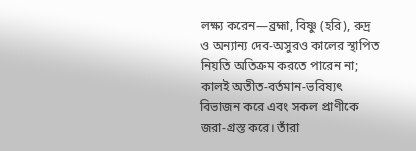লক্ষ্য করেন—ব্রহ্মা, বিষ্ণু (হরি), রুদ্র ও অন্যান্য দেব-অসুরও কালের স্থাপিত নিয়তি অতিক্রম করতে পারেন না; কালই অতীত-বর্তমান-ভবিষ্যৎ বিভাজন করে এবং সকল প্রাণীকে জরা-গ্রস্ত করে। তাঁরা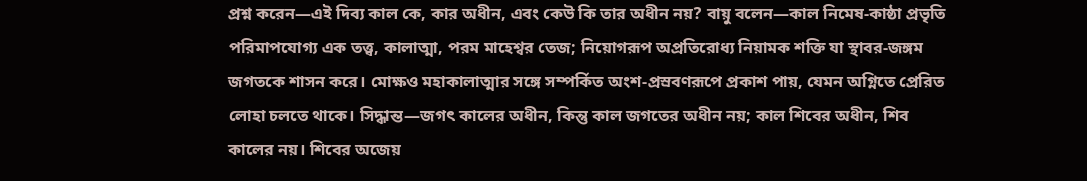প্রশ্ন করেন—এই দিব্য কাল কে, কার অধীন, এবং কেউ কি তার অধীন নয়? বায়ু বলেন—কাল নিমেষ-কাষ্ঠা প্রভৃতি পরিমাপযোগ্য এক তত্ত্ব, কালাত্মা, পরম মাহেশ্বর তেজ; নিয়োগরূপ অপ্রতিরোধ্য নিয়ামক শক্তি যা স্থাবর-জঙ্গম জগতকে শাসন করে। মোক্ষও মহাকালাত্মার সঙ্গে সম্পর্কিত অংশ-প্রস্রবণরূপে প্রকাশ পায়, যেমন অগ্নিতে প্রেরিত লোহা চলতে থাকে। সিদ্ধান্ত—জগৎ কালের অধীন, কিন্তু কাল জগতের অধীন নয়; কাল শিবের অধীন, শিব কালের নয়। শিবের অজেয়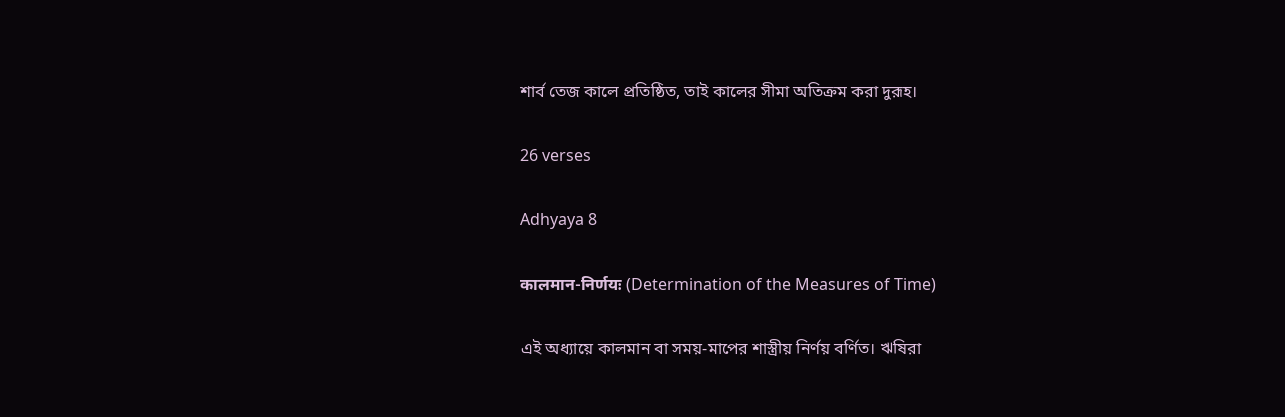শার্ব তেজ কালে প্রতিষ্ঠিত, তাই কালের সীমা অতিক্রম করা দুরূহ।

26 verses

Adhyaya 8

कालमान-निर्णयः (Determination of the Measures of Time)

এই অধ্যায়ে কালমান বা সময়-মাপের শাস্ত্রীয় নির্ণয় বর্ণিত। ঋষিরা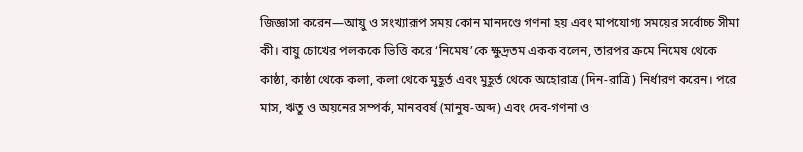জিজ্ঞাসা করেন—আয়ু ও সংখ্যারূপ সময় কোন মানদণ্ডে গণনা হয় এবং মাপযোগ্য সময়ের সর্বোচ্চ সীমা কী। বায়ু চোখের পলককে ভিত্তি করে ‘নিমেষ’কে ক্ষুদ্রতম একক বলেন, তারপর ক্রমে নিমেষ থেকে কাষ্ঠা, কাষ্ঠা থেকে কলা, কলা থেকে মুহূর্ত এবং মুহূর্ত থেকে অহোরাত্র (দিন-রাত্রি) নির্ধারণ করেন। পরে মাস, ঋতু ও অয়নের সম্পর্ক, মানববর্ষ (মানুষ-অব্দ) এবং দেব-গণনা ও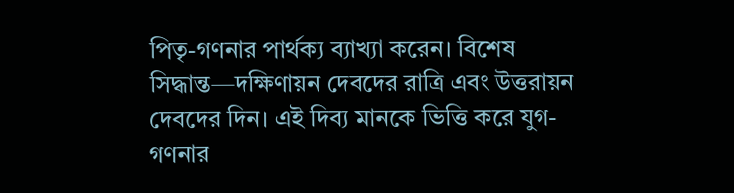পিতৃ-গণনার পার্থক্য ব্যাখ্যা করেন। বিশেষ সিদ্ধান্ত—দক্ষিণায়ন দেবদের রাত্রি এবং উত্তরায়ন দেবদের দিন। এই দিব্য মানকে ভিত্তি করে যুগ-গণনার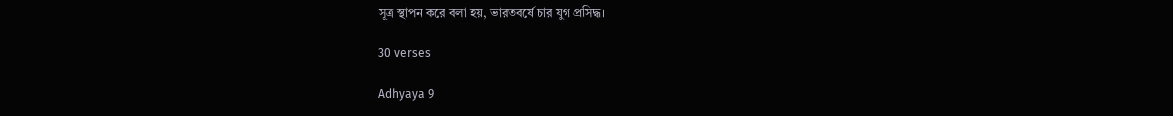সূত্র স্থাপন করে বলা হয়, ভারতবর্ষে চার যুগ প্রসিদ্ধ।

30 verses

Adhyaya 9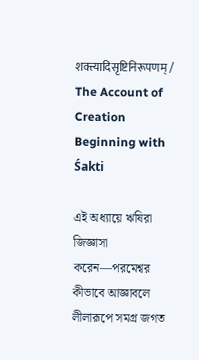शक्त्यादिसृष्टिनिरूपणम् / The Account of Creation Beginning with Śakti

এই অধ্যায়ে ঋষিরা জিজ্ঞাসা করেন—পরমেশ্বর কীভাবে আজ্ঞাবলে লীলারূপে সমগ্র জগত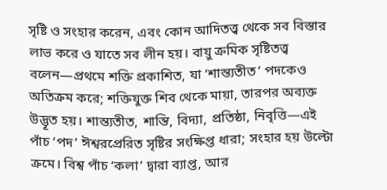সৃষ্টি ও সংহার করেন, এবং কোন আদিতত্ত্ব থেকে সব বিস্তার লাভ করে ও যাতে সব লীন হয়। বায়ু ক্রমিক সৃষ্টিতত্ত্ব বলেন—প্রথমে শক্তি প্রকাশিত, যা ‘শান্ত্যতীত’ পদকেও অতিক্রম করে; শক্তিযুক্ত শিব থেকে মায়া, তারপর অব্যক্ত উদ্ভূত হয়। শান্ত্যতীত, শান্তি, বিদ্যা, প্রতিষ্ঠা, নিবৃত্তি—এই পাঁচ ‘পদ’ ঈশ্বরপ্রেরিত সৃষ্টির সংক্ষিপ্ত ধারা; সংহার হয় উল্টো ক্রমে। বিশ্ব পাঁচ ‘কলা’ দ্বারা ব্যাপ্ত, আর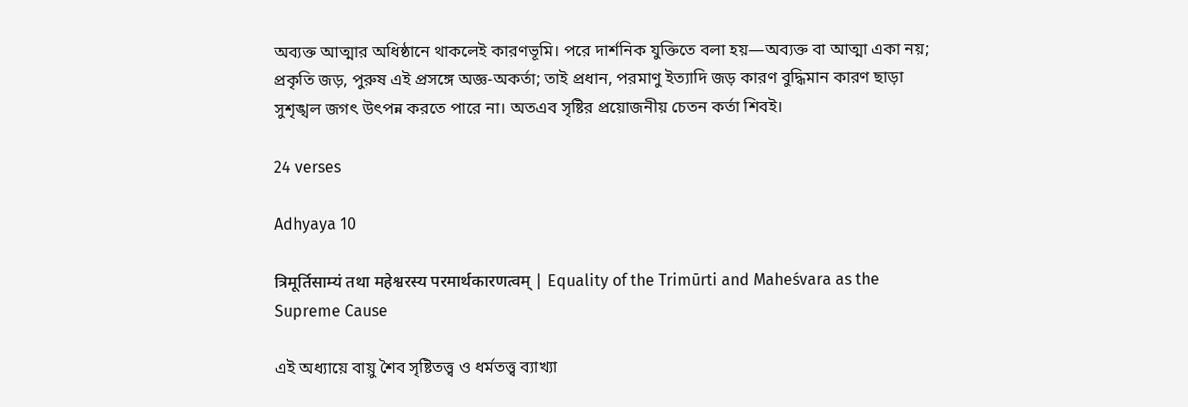অব্যক্ত আত্মার অধিষ্ঠানে থাকলেই কারণভূমি। পরে দার্শনিক যুক্তিতে বলা হয়—অব্যক্ত বা আত্মা একা নয়; প্রকৃতি জড়, পুরুষ এই প্রসঙ্গে অজ্ঞ-অকর্তা; তাই প্রধান, পরমাণু ইত্যাদি জড় কারণ বুদ্ধিমান কারণ ছাড়া সুশৃঙ্খল জগৎ উৎপন্ন করতে পারে না। অতএব সৃষ্টির প্রয়োজনীয় চেতন কর্তা শিবই।

24 verses

Adhyaya 10

त्रिमूर्तिसाम्यं तथा महेश्वरस्य परमार्थकारणत्वम् | Equality of the Trimūrti and Maheśvara as the Supreme Cause

এই অধ্যায়ে বায়ু শৈব সৃষ্টিতত্ত্ব ও ধর্মতত্ত্ব ব্যাখ্যা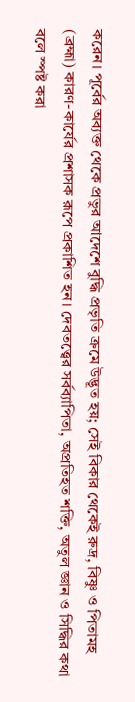করেন। পূর্বের অব্যক্ত থেকে প্রভুর আদেশে বুদ্ধি প্রভৃতি ক্রমে উদ্ভূত হয়; সেই বিকার থেকেই রুদ্র, বিষ্ণু ও পিতামহ (ব্রহ্মা) কারণ-কার্যের প্রশাসক রূপে প্রকাশিত হন। দেবতত্ত্বের সর্বব্যাপিতা, অপ্রতিহত শক্তি, অতুল জ্ঞান ও সিদ্ধির কথা বলে স্পষ্ট করা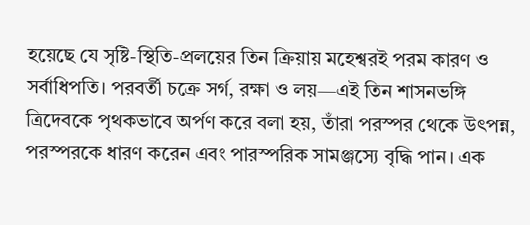হয়েছে যে সৃষ্টি-স্থিতি-প্রলয়ের তিন ক্রিয়ায় মহেশ্বরই পরম কারণ ও সর্বাধিপতি। পরবর্তী চক্রে সর্গ, রক্ষা ও লয়—এই তিন শাসনভঙ্গি ত্রিদেবকে পৃথকভাবে অর্পণ করে বলা হয়, তাঁরা পরস্পর থেকে উৎপন্ন, পরস্পরকে ধারণ করেন এবং পারস্পরিক সামঞ্জস্যে বৃদ্ধি পান। এক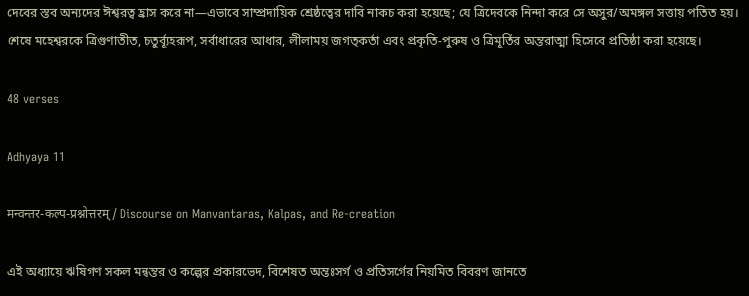দেবের স্তব অন্যদের ঈশ্বরত্ব হ্রাস করে না—এভাবে সাম্প্রদায়িক শ্রেষ্ঠত্বের দাবি নাকচ করা হয়েছে; যে ত্রিদেবকে নিন্দা করে সে অসুর/অমঙ্গল সত্তায় পতিত হয়। শেষে মহেশ্বরকে ত্রিগুণাতীত, চতুর্ব্যূহরূপ, সর্বাধারের আধার, লীলাময় জগত্কর্তা এবং প্রকৃতি-পুরুষ ও ত্রিমূর্তির অন্তরাত্মা হিসেবে প্রতিষ্ঠা করা হয়েছে।

48 verses

Adhyaya 11

मन्वन्तर-कल्प-प्रश्नोत्तरम् / Discourse on Manvantaras, Kalpas, and Re-creation

এই অধ্যায়ে ঋষিগণ সকল মন্বন্তর ও কল্পের প্রকারভেদ, বিশেষত অন্তঃসর্গ ও প্রতিসর্গের নিয়মিত বিবরণ জানতে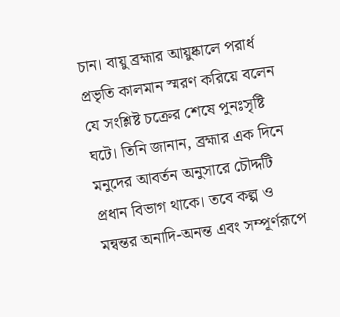চান। বায়ু ব্রহ্মার আয়ুষ্কালে পরার্ধ প্রভৃতি কালমান স্মরণ করিয়ে বলেন যে সংশ্লিষ্ট চক্রের শেষে পুনঃসৃষ্টি ঘটে। তিনি জানান, ব্রহ্মার এক দিনে মনুদের আবর্তন অনুসারে চৌদ্দটি প্রধান বিভাগ থাকে। তবে কল্প ও মন্বন্তর অনাদি-অনন্ত এবং সম্পূর্ণরূপে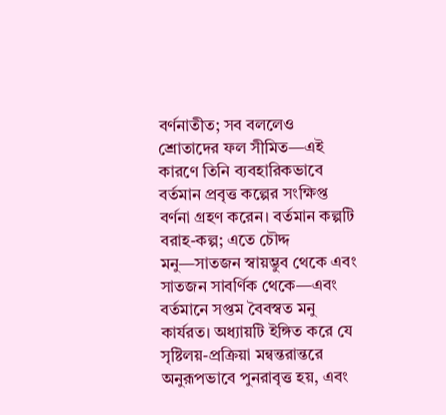বর্ণনাতীত; সব বললেও শ্রোতাদের ফল সীমিত—এই কারণে তিনি ব্যবহারিকভাবে বর্তমান প্রবৃত্ত কল্পের সংক্ষিপ্ত বর্ণনা গ্রহণ করেন। বর্তমান কল্পটি বরাহ-কল্প; এতে চৌদ্দ মনু—সাতজন স্বায়ম্ভুব থেকে এবং সাতজন সাবর্ণিক থেকে—এবং বর্তমানে সপ্তম বৈবস্বত মনু কার্যরত। অধ্যায়টি ইঙ্গিত করে যে সৃষ্টিলয়-প্রক্রিয়া মন্বন্তরান্তরে অনুরূপভাবে পুনরাবৃত্ত হয়, এবং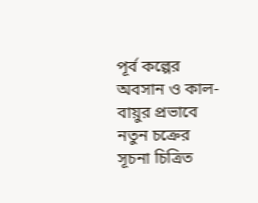পূর্ব কল্পের অবসান ও কাল-বায়ুর প্রভাবে নতুন চক্রের সূচনা চিত্রিত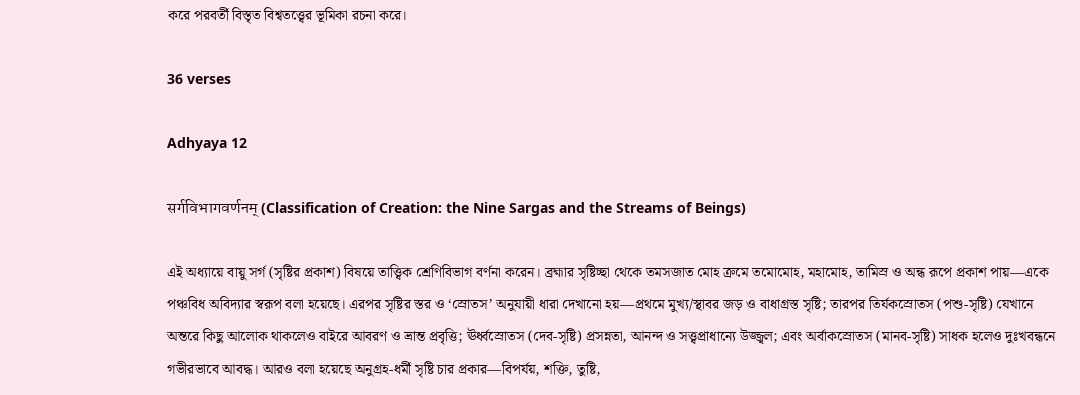করে পরবর্তী বিস্তৃত বিশ্বতত্ত্বের ভূমিকা রচনা করে।

36 verses

Adhyaya 12

सर्गविभागवर्णनम् (Classification of Creation: the Nine Sargas and the Streams of Beings)

এই অধ্যায়ে বায়ু সর্গ (সৃষ্টির প্রকাশ) বিষয়ে তাত্ত্বিক শ্রেণিবিভাগ বর্ণনা করেন। ব্রহ্মার সৃষ্টিচ্ছা থেকে তমসজাত মোহ ক্রমে তমোমোহ, মহামোহ, তামিস্র ও অন্ধ রূপে প্রকাশ পায়—একে পঞ্চবিধ অবিদ্যার স্বরূপ বলা হয়েছে। এরপর সৃষ্টির স্তর ও ‘স্রোতস’ অনুযায়ী ধারা দেখানো হয়—প্রথমে মুখ্য/স্থাবর জড় ও বাধাগ্রস্ত সৃষ্টি; তারপর তির্যকস্রোতস (পশু-সৃষ্টি) যেখানে অন্তরে কিছু আলোক থাকলেও বাইরে আবরণ ও ভ্রান্ত প্রবৃত্তি; ঊর্ধ্বস্রোতস (দেব-সৃষ্টি) প্রসন্নতা, আনন্দ ও সত্ত্বপ্রাধান্যে উজ্জ্বল; এবং অর্বাকস্রোতস (মানব-সৃষ্টি) সাধক হলেও দুঃখবন্ধনে গভীরভাবে আবদ্ধ। আরও বলা হয়েছে অনুগ্রহ-ধর্মী সৃষ্টি চার প্রকার—বিপর্যয়, শক্তি, তুষ্টি,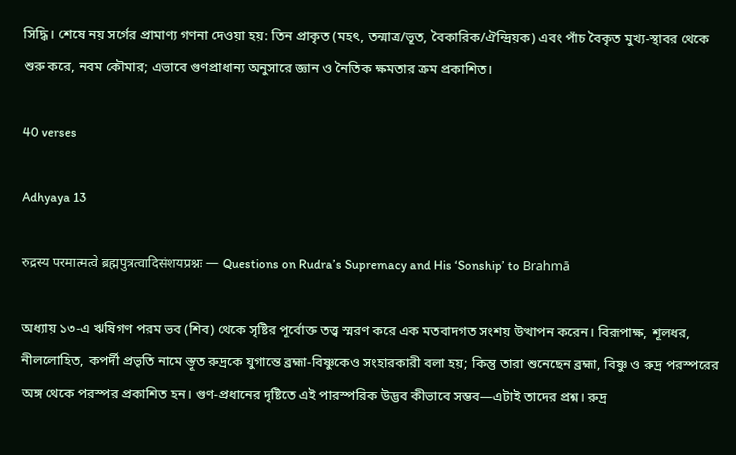সিদ্ধি। শেষে নয় সর্গের প্রামাণ্য গণনা দেওয়া হয়: তিন প্রাকৃত (মহৎ, তন্মাত্র/ভূত, বৈকারিক/ঐন্দ্রিয়ক) এবং পাঁচ বৈকৃত মুখ্য-স্থাবর থেকে শুরু করে, নবম কৌমার; এভাবে গুণপ্রাধান্য অনুসারে জ্ঞান ও নৈতিক ক্ষমতার ক্রম প্রকাশিত।

40 verses

Adhyaya 13

रुद्रस्य परमात्मत्वे ब्रह्मपुत्रत्वादिसंशयप्रश्नः — Questions on Rudra’s Supremacy and His ‘Sonship’ to Brahmā

অধ্যায় ১৩-এ ঋষিগণ পরম ভব (শিব) থেকে সৃষ্টির পূর্বোক্ত তত্ত্ব স্মরণ করে এক মতবাদগত সংশয় উত্থাপন করেন। বিরূপাক্ষ, শূলধর, নীললোহিত, কপর্দী প্রভৃতি নামে স্তূত রুদ্রকে যুগান্তে ব্রহ্মা-বিষ্ণুকেও সংহারকারী বলা হয়; কিন্তু তারা শুনেছেন ব্রহ্মা, বিষ্ণু ও রুদ্র পরস্পরের অঙ্গ থেকে পরস্পর প্রকাশিত হন। গুণ-প্রধানের দৃষ্টিতে এই পারস্পরিক উদ্ভব কীভাবে সম্ভব—এটাই তাদের প্রশ্ন। রুদ্র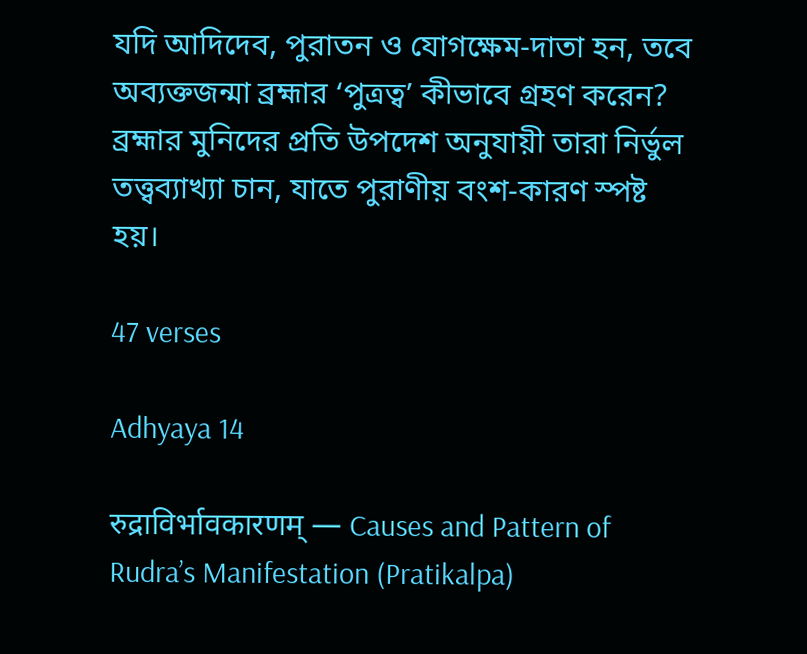যদি আদিদেব, পুরাতন ও যোগক্ষেম-দাতা হন, তবে অব্যক্তজন্মা ব্রহ্মার ‘পুত্রত্ব’ কীভাবে গ্রহণ করেন? ব্রহ্মার মুনিদের প্রতি উপদেশ অনুযায়ী তারা নির্ভুল তত্ত্বব্যাখ্যা চান, যাতে পুরাণীয় বংশ-কারণ স্পষ্ট হয়।

47 verses

Adhyaya 14

रुद्राविर्भावकारणम् — Causes and Pattern of Rudra’s Manifestation (Pratikalpa)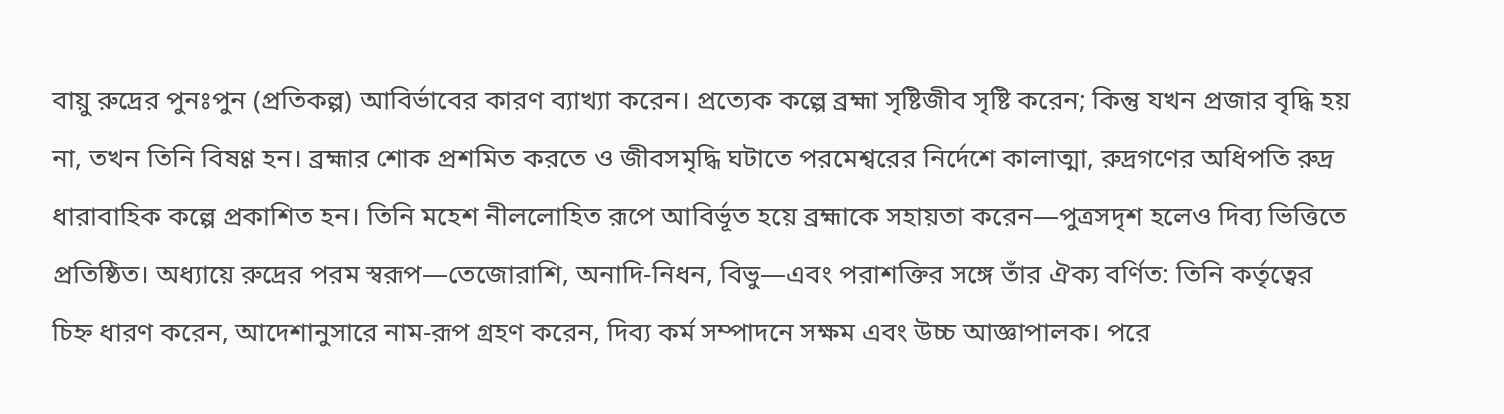বায়ু রুদ্রের পুনঃপুন (প্রতিকল্প) আবির্ভাবের কারণ ব্যাখ্যা করেন। প্রত্যেক কল্পে ব্রহ্মা সৃষ্টিজীব সৃষ্টি করেন; কিন্তু যখন প্রজার বৃদ্ধি হয় না, তখন তিনি বিষণ্ণ হন। ব্রহ্মার শোক প্রশমিত করতে ও জীবসমৃদ্ধি ঘটাতে পরমেশ্বরের নির্দেশে কালাত্মা, রুদ্রগণের অধিপতি রুদ্র ধারাবাহিক কল্পে প্রকাশিত হন। তিনি মহেশ নীললোহিত রূপে আবির্ভূত হয়ে ব্রহ্মাকে সহায়তা করেন—পুত্রসদৃশ হলেও দিব্য ভিত্তিতে প্রতিষ্ঠিত। অধ্যায়ে রুদ্রের পরম স্বরূপ—তেজোরাশি, অনাদি-নিধন, বিভু—এবং পরাশক্তির সঙ্গে তাঁর ঐক্য বর্ণিত: তিনি কর্তৃত্বের চিহ্ন ধারণ করেন, আদেশানুসারে নাম-রূপ গ্রহণ করেন, দিব্য কর্ম সম্পাদনে সক্ষম এবং উচ্চ আজ্ঞাপালক। পরে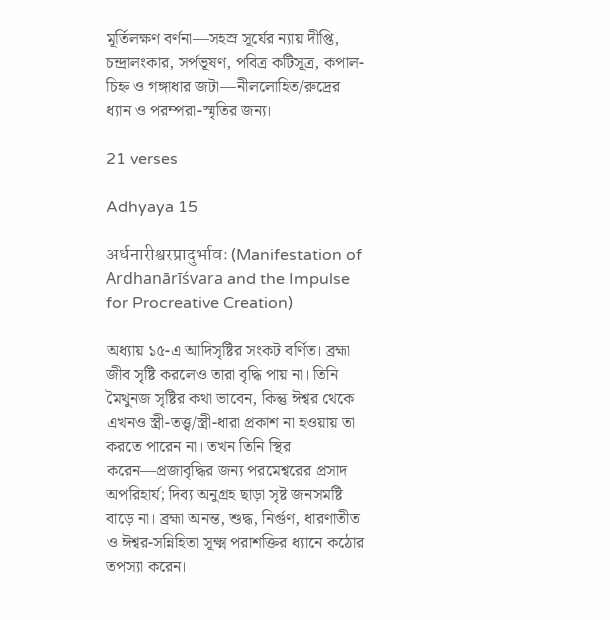মূর্তিলক্ষণ বর্ণনা—সহস্র সূর্যের ন্যায় দীপ্তি, চন্দ্রালংকার, সর্পভূষণ, পবিত্র কটিসূত্র, কপাল-চিহ্ন ও গঙ্গাধার জটা—নীললোহিত/রুদ্রের ধ্যান ও পরম্পরা-স্মৃতির জন্য।

21 verses

Adhyaya 15

अर्धनारीश्वरप्रादुर्भावः (Manifestation of Ardhanārīśvara and the Impulse for Procreative Creation)

অধ্যায় ১৫-এ আদিসৃষ্টির সংকট বর্ণিত। ব্রহ্মা জীব সৃষ্টি করলেও তারা বৃদ্ধি পায় না। তিনি মৈথুনজ সৃষ্টির কথা ভাবেন, কিন্তু ঈশ্বর থেকে এখনও স্ত্রী-তত্ত্ব/স্ত্রী-ধারা প্রকাশ না হওয়ায় তা করতে পারেন না। তখন তিনি স্থির করেন—প্রজাবৃদ্ধির জন্য পরমেশ্বরের প্রসাদ অপরিহার্য; দিব্য অনুগ্রহ ছাড়া সৃষ্ট জনসমষ্টি বাড়ে না। ব্রহ্মা অনন্ত, শুদ্ধ, নির্গুণ, ধারণাতীত ও ঈশ্বর-সন্নিহিতা সূক্ষ্ম পরাশক্তির ধ্যানে কঠোর তপস্যা করেন।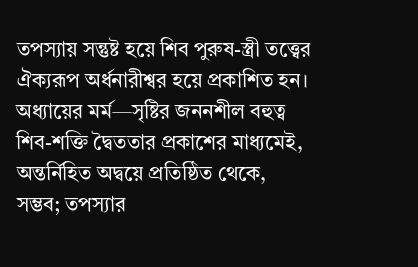তপস্যায় সন্তুষ্ট হয়ে শিব পুরুষ-স্ত্রী তত্ত্বের ঐক্যরূপ অর্ধনারীশ্বর হয়ে প্রকাশিত হন। অধ্যায়ের মর্ম—সৃষ্টির জননশীল বহুত্ব শিব-শক্তি দ্বৈততার প্রকাশের মাধ্যমেই, অন্তর্নিহিত অদ্বয়ে প্রতিষ্ঠিত থেকে, সম্ভব; তপস্যার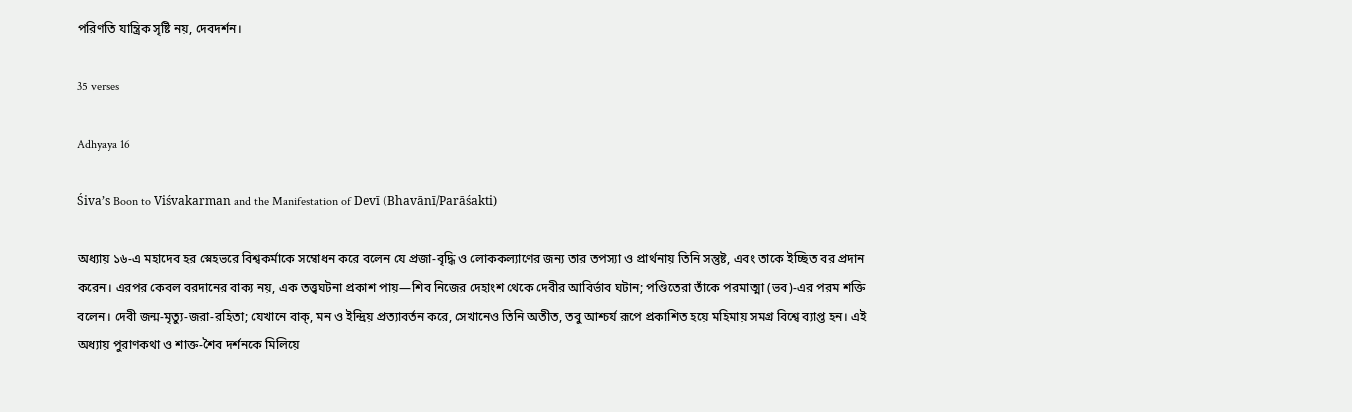পরিণতি যান্ত্রিক সৃষ্টি নয়, দেবদর্শন।

35 verses

Adhyaya 16

Śiva’s Boon to Viśvakarman and the Manifestation of Devī (Bhavānī/Parāśakti)

অধ্যায় ১৬-এ মহাদেব হর স্নেহভরে বিশ্বকর্মাকে সম্বোধন করে বলেন যে প্রজা-বৃদ্ধি ও লোককল্যাণের জন্য তার তপস্যা ও প্রার্থনায় তিনি সন্তুষ্ট, এবং তাকে ইচ্ছিত বর প্রদান করেন। এরপর কেবল বরদানের বাক্য নয়, এক তত্ত্বঘটনা প্রকাশ পায়—শিব নিজের দেহাংশ থেকে দেবীর আবির্ভাব ঘটান; পণ্ডিতেরা তাঁকে পরমাত্মা (ভব)-এর পরম শক্তি বলেন। দেবী জন্ম-মৃত্যু-জরা-রহিতা; যেখানে বাক্, মন ও ইন্দ্রিয় প্রত্যাবর্তন করে, সেখানেও তিনি অতীত, তবু আশ্চর্য রূপে প্রকাশিত হয়ে মহিমায় সমগ্র বিশ্বে ব্যাপ্ত হন। এই অধ্যায় পুরাণকথা ও শাক্ত-শৈব দর্শনকে মিলিয়ে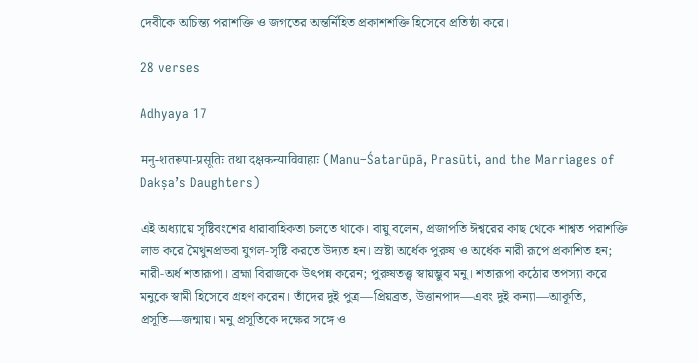দেবীকে অচিন্ত্য পরাশক্তি ও জগতের অন্তর্নিহিত প্রকাশশক্তি হিসেবে প্রতিষ্ঠা করে।

28 verses

Adhyaya 17

मनु-शतरूपा-प्रसूतिः तथा दक्षकन्याविवाहाः (Manu–Śatarūpā, Prasūti, and the Marriages of Dakṣa’s Daughters)

এই অধ্যায়ে সৃষ্টিবংশের ধারাবাহিকতা চলতে থাকে। বায়ু বলেন, প্রজাপতি ঈশ্বরের কাছ থেকে শাশ্বত পরাশক্তি লাভ করে মৈথুনপ্রভবা যুগল‑সৃষ্টি করতে উদ্যত হন। স্রষ্টা অর্ধেক পুরুষ ও অর্ধেক নারী রূপে প্রকাশিত হন; নারী‑অর্ধ শতারূপা। ব্রহ্মা বিরাজকে উৎপন্ন করেন; পুরুষতত্ত্ব স্বায়ম্ভুব মনু। শতারূপা কঠোর তপস্যা করে মনুকে স্বামী হিসেবে গ্রহণ করেন। তাঁদের দুই পুত্র—প্রিয়ব্রত, উত্তানপাদ—এবং দুই কন্যা—আকূতি, প্রসূতি—জন্মায়। মনু প্রসূতিকে দক্ষের সঙ্গে ও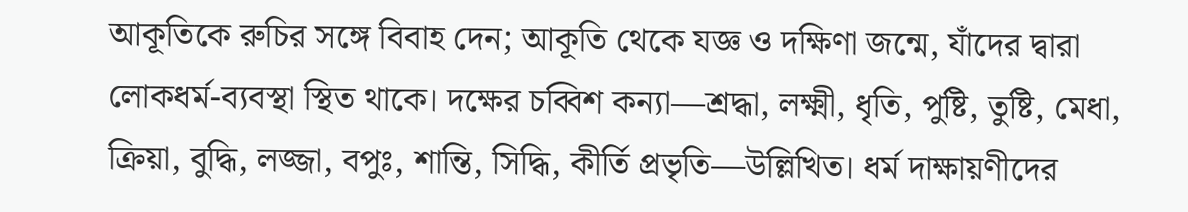আকূতিকে রুচির সঙ্গে বিবাহ দেন; আকূতি থেকে যজ্ঞ ও দক্ষিণা জন্মে, যাঁদের দ্বারা লোকধর্ম‑ব্যবস্থা স্থিত থাকে। দক্ষের চব্বিশ কন্যা—শ্রদ্ধা, লক্ষ্মী, ধৃতি, পুষ্টি, তুষ্টি, মেধা, ক্রিয়া, বুদ্ধি, লজ্জা, বপুঃ, শান্তি, সিদ্ধি, কীর্তি প্রভৃতি—উল্লিখিত। ধর্ম দাক্ষায়ণীদের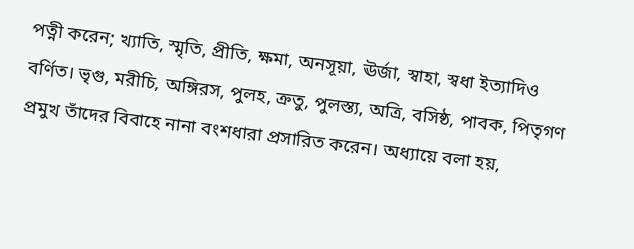পত্নী করেন; খ্যাতি, স্মৃতি, প্রীতি, ক্ষমা, অনসূয়া, ঊর্জা, স্বাহা, স্বধা ইত্যাদিও বর্ণিত। ভৃগু, মরীচি, অঙ্গিরস, পুলহ, ক্রতু, পুলস্ত্য, অত্রি, বসিষ্ঠ, পাবক, পিতৃগণ প্রমুখ তাঁদের বিবাহে নানা বংশধারা প্রসারিত করেন। অধ্যায়ে বলা হয়,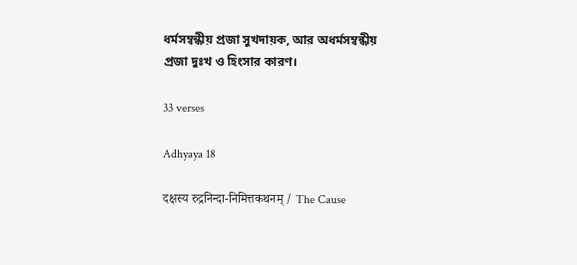ধর্মসম্বন্ধীয় প্রজা সুখদায়ক, আর অধর্মসম্বন্ধীয় প্রজা দুঃখ ও হিংসার কারণ।

33 verses

Adhyaya 18

दक्षस्य रुद्रनिन्दा-निमित्तकथनम् / The Cause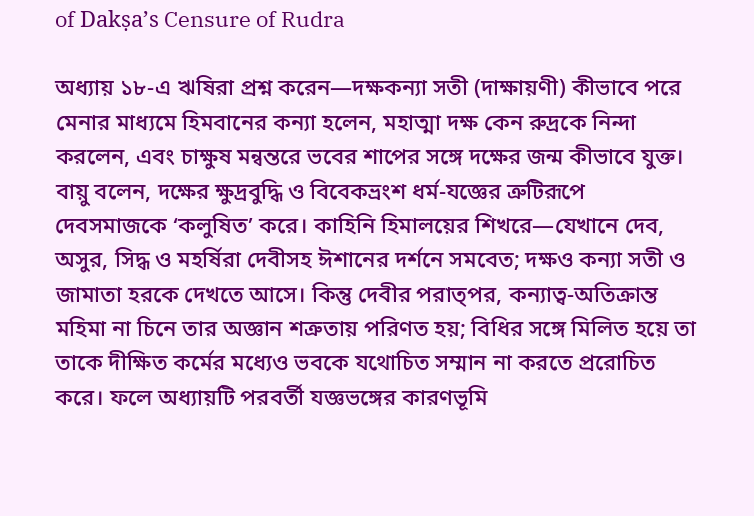of Dakṣa’s Censure of Rudra

অধ্যায় ১৮-এ ঋষিরা প্রশ্ন করেন—দক্ষকন্যা সতী (দাক্ষায়ণী) কীভাবে পরে মেনার মাধ্যমে হিমবানের কন্যা হলেন, মহাত্মা দক্ষ কেন রুদ্রকে নিন্দা করলেন, এবং চাক্ষুষ মন্বন্তরে ভবের শাপের সঙ্গে দক্ষের জন্ম কীভাবে যুক্ত। বায়ু বলেন, দক্ষের ক্ষুদ্রবুদ্ধি ও বিবেকভ্রংশ ধর্ম-যজ্ঞের ত্রুটিরূপে দেবসমাজকে ‘কলুষিত’ করে। কাহিনি হিমালয়ের শিখরে—যেখানে দেব, অসুর, সিদ্ধ ও মহর্ষিরা দেবীসহ ঈশানের দর্শনে সমবেত; দক্ষও কন্যা সতী ও জামাতা হরকে দেখতে আসে। কিন্তু দেবীর পরাত্পর, কন্যাত্ব-অতিক্রান্ত মহিমা না চিনে তার অজ্ঞান শত্রুতায় পরিণত হয়; বিধির সঙ্গে মিলিত হয়ে তা তাকে দীক্ষিত কর্মের মধ্যেও ভবকে যথোচিত সম্মান না করতে প্ররোচিত করে। ফলে অধ্যায়টি পরবর্তী যজ্ঞভঙ্গের কারণভূমি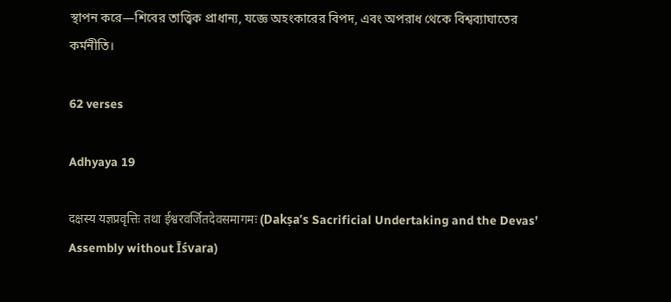স্থাপন করে—শিবের তাত্ত্বিক প্রাধান্য, যজ্ঞে অহংকারের বিপদ, এবং অপরাধ থেকে বিশ্বব্যাঘাতের কর্মনীতি।

62 verses

Adhyaya 19

दक्षस्य यज्ञप्रवृत्तिः तथा ईश्वरवर्जितदेवसमागमः (Dakṣa’s Sacrificial Undertaking and the Devas’ Assembly without Īśvara)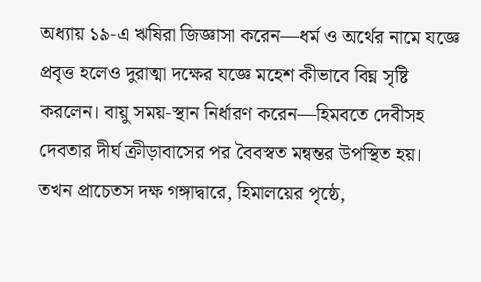অধ্যায় ১৯‑এ ঋষিরা জিজ্ঞাসা করেন—ধর্ম ও অর্থের নামে যজ্ঞে প্রবৃত্ত হলেও দুরাত্মা দক্ষের যজ্ঞে মহেশ কীভাবে বিঘ্ন সৃষ্টি করলেন। বায়ু সময়‑স্থান নির্ধারণ করেন—হিমবতে দেবীসহ দেবতার দীর্ঘ ক্রীড়াবাসের পর বৈবস্বত মন্বন্তর উপস্থিত হয়। তখন প্রাচেতস দক্ষ গঙ্গাদ্বারে, হিমালয়ের পৃষ্ঠে,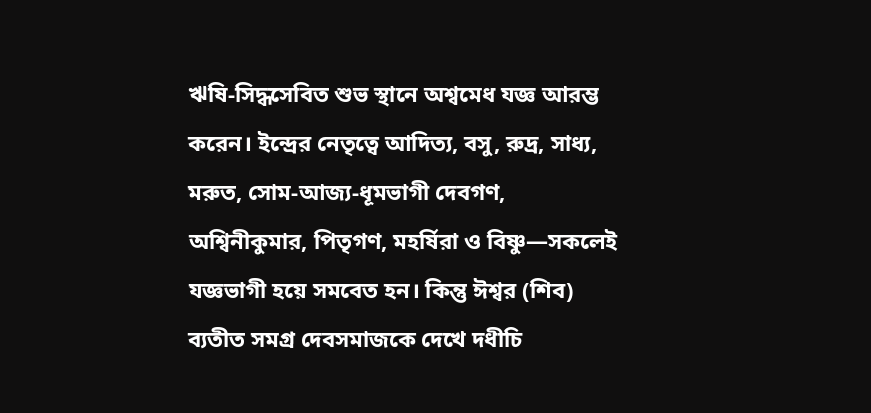ঋষি‑সিদ্ধসেবিত শুভ স্থানে অশ্বমেধ যজ্ঞ আরম্ভ করেন। ইন্দ্রের নেতৃত্বে আদিত্য, বসু, রুদ্র, সাধ্য, মরুত, সোম‑আজ্য‑ধূমভাগী দেবগণ, অশ্বিনীকুমার, পিতৃগণ, মহর্ষিরা ও বিষ্ণু—সকলেই যজ্ঞভাগী হয়ে সমবেত হন। কিন্তু ঈশ্বর (শিব) ব্যতীত সমগ্র দেবসমাজকে দেখে দধীচি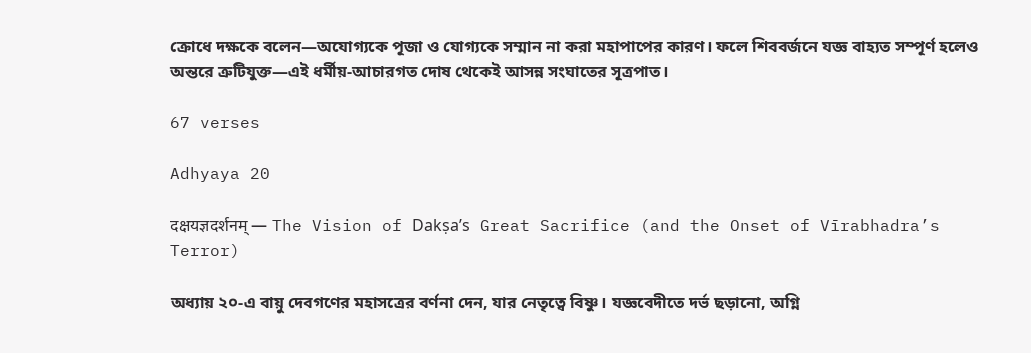ক্রোধে দক্ষকে বলেন—অযোগ্যকে পূজা ও যোগ্যকে সম্মান না করা মহাপাপের কারণ। ফলে শিববর্জনে যজ্ঞ বাহ্যত সম্পূর্ণ হলেও অন্তরে ত্রুটিযুক্ত—এই ধর্মীয়‑আচারগত দোষ থেকেই আসন্ন সংঘাতের সূত্রপাত।

67 verses

Adhyaya 20

दक्षयज्ञदर्शनम् — The Vision of Dakṣa’s Great Sacrifice (and the Onset of Vīrabhadra’s Terror)

অধ্যায় ২০-এ বায়ু দেবগণের মহাসত্রের বর্ণনা দেন, যার নেতৃত্বে বিষ্ণু। যজ্ঞবেদীতে দর্ভ ছড়ানো, অগ্নি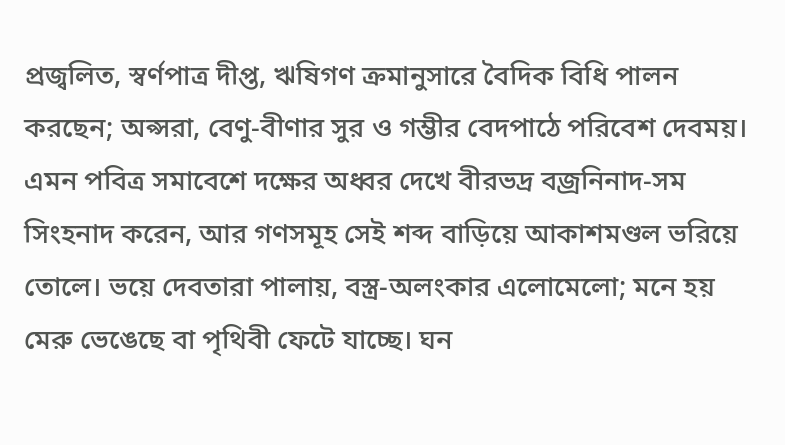প্রজ্বলিত, স্বর্ণপাত্র দীপ্ত, ঋষিগণ ক্রমানুসারে বৈদিক বিধি পালন করছেন; অপ্সরা, বেণু-বীণার সুর ও গম্ভীর বেদপাঠে পরিবেশ দেবময়। এমন পবিত্র সমাবেশে দক্ষের অধ্বর দেখে বীরভদ্র বজ্রনিনাদ-সম সিংহনাদ করেন, আর গণসমূহ সেই শব্দ বাড়িয়ে আকাশমণ্ডল ভরিয়ে তোলে। ভয়ে দেবতারা পালায়, বস্ত্র-অলংকার এলোমেলো; মনে হয় মেরু ভেঙেছে বা পৃথিবী ফেটে যাচ্ছে। ঘন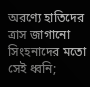অরণ্যে হাতিদের ত্রাস জাগানো সিংহনাদের মতো সেই ধ্বনি;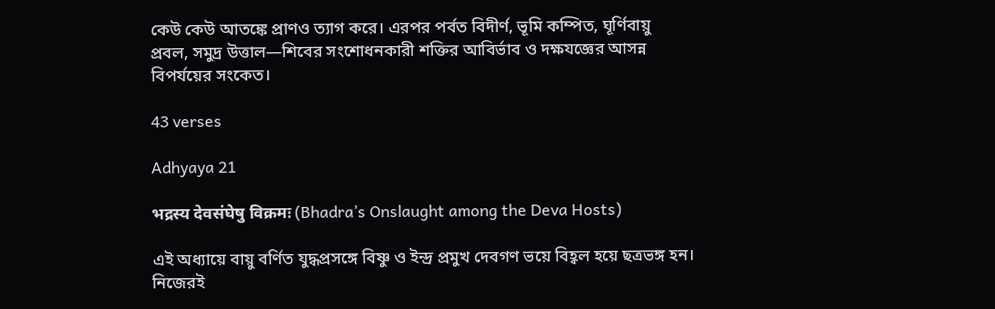কেউ কেউ আতঙ্কে প্রাণও ত্যাগ করে। এরপর পর্বত বিদীর্ণ, ভূমি কম্পিত, ঘূর্ণিবায়ু প্রবল, সমুদ্র উত্তাল—শিবের সংশোধনকারী শক্তির আবির্ভাব ও দক্ষযজ্ঞের আসন্ন বিপর্যয়ের সংকেত।

43 verses

Adhyaya 21

भद्रस्य देवसंघेषु विक्रमः (Bhadra’s Onslaught among the Deva Hosts)

এই অধ্যায়ে বায়ু বর্ণিত যুদ্ধপ্রসঙ্গে বিষ্ণু ও ইন্দ্র প্রমুখ দেবগণ ভয়ে বিহ্বল হয়ে ছত্রভঙ্গ হন। নিজেরই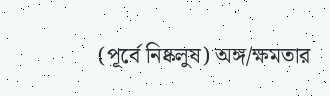(পূর্বে নিষ্কলুষ) অঙ্গ/ক্ষমতার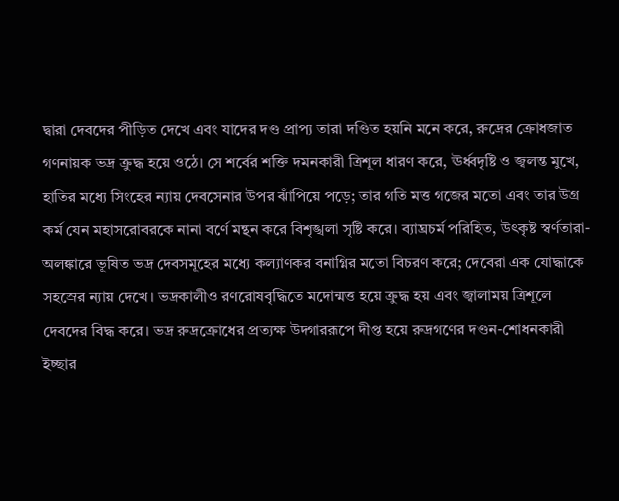দ্বারা দেবদের পীড়িত দেখে এবং যাদের দণ্ড প্রাপ্য তারা দণ্ডিত হয়নি মনে করে, রুদ্রের ক্রোধজাত গণনায়ক ভদ্র ক্রুদ্ধ হয়ে ওঠে। সে শর্বের শক্তি দমনকারী ত্রিশূল ধারণ করে, ঊর্ধ্বদৃষ্টি ও জ্বলন্ত মুখে, হাতির মধ্যে সিংহের ন্যায় দেবসেনার উপর ঝাঁপিয়ে পড়ে; তার গতি মত্ত গজের মতো এবং তার উগ্র কর্ম যেন মহাসরোবরকে নানা বর্ণে মন্থন করে বিশৃঙ্খলা সৃষ্টি করে। ব্যাঘ্রচর্ম পরিহিত, উৎকৃষ্ট স্বর্ণতারা-অলঙ্কারে ভূষিত ভদ্র দেবসমূহের মধ্যে কল্যাণকর বনাগ্নির মতো বিচরণ করে; দেবেরা এক যোদ্ধাকে সহস্রের ন্যায় দেখে। ভদ্রকালীও রণরোষবৃদ্ধিতে মদোন্মত্ত হয়ে ক্রুদ্ধ হয় এবং জ্বালাময় ত্রিশূলে দেবদের বিদ্ধ করে। ভদ্র রুদ্রক্রোধের প্রত্যক্ষ উদ্গাররূপে দীপ্ত হয়ে রুদ্রগণের দণ্ডন-শোধনকারী ইচ্ছার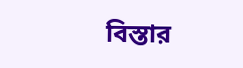বিস্তার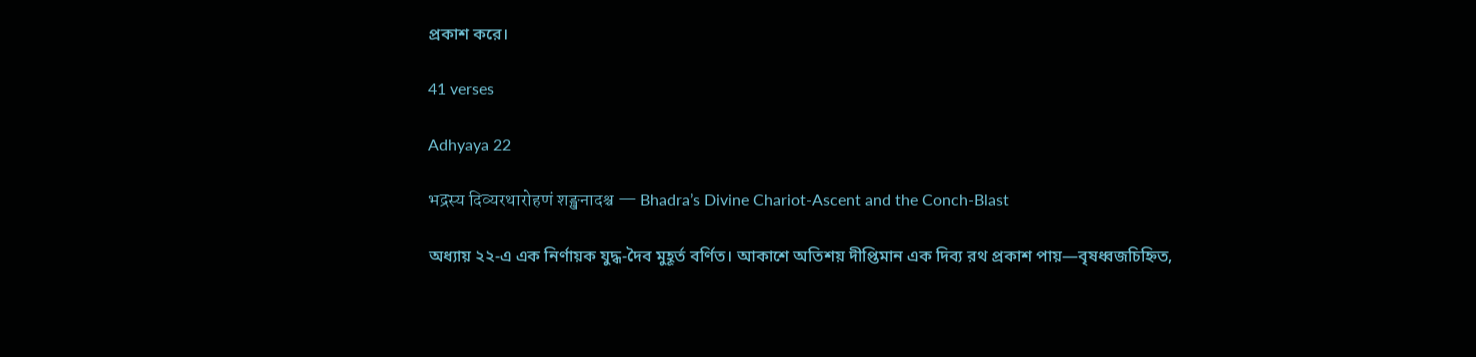প্রকাশ করে।

41 verses

Adhyaya 22

भद्रस्य दिव्यरथारोहणं शङ्खनादश्च — Bhadra’s Divine Chariot-Ascent and the Conch-Blast

অধ্যায় ২২-এ এক নির্ণায়ক যুদ্ধ-দৈব মুহূর্ত বর্ণিত। আকাশে অতিশয় দীপ্তিমান এক দিব্য রথ প্রকাশ পায়—বৃষধ্বজচিহ্নিত,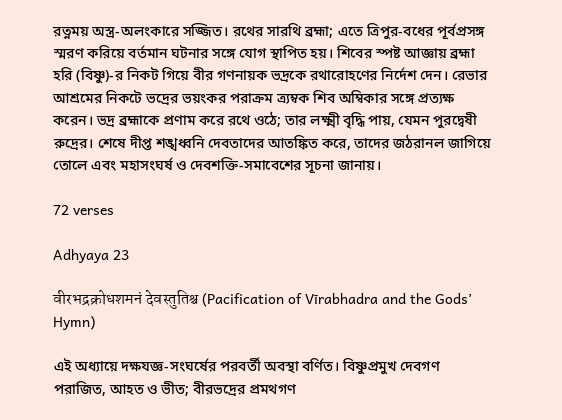রত্নময় অস্ত্র-অলংকারে সজ্জিত। রথের সারথি ব্রহ্মা; এতে ত্রিপুর-বধের পূর্বপ্রসঙ্গ স্মরণ করিয়ে বর্তমান ঘটনার সঙ্গে যোগ স্থাপিত হয়। শিবের স্পষ্ট আজ্ঞায় ব্রহ্মা হরি (বিষ্ণু)-র নিকট গিয়ে বীর গণনায়ক ভদ্রকে রথারোহণের নির্দেশ দেন। রেভার আশ্রমের নিকটে ভদ্রের ভয়ংকর পরাক্রম ত্র্যম্বক শিব অম্বিকার সঙ্গে প্রত্যক্ষ করেন। ভদ্র ব্রহ্মাকে প্রণাম করে রথে ওঠে; তার লক্ষ্মী বৃদ্ধি পায়, যেমন পুরদ্বেষী রুদ্রের। শেষে দীপ্ত শঙ্খধ্বনি দেবতাদের আতঙ্কিত করে, তাদের জঠরানল জাগিয়ে তোলে এবং মহাসংঘর্ষ ও দেবশক্তি-সমাবেশের সূচনা জানায়।

72 verses

Adhyaya 23

वीरभद्रक्रोधशमनं देवस्तुतिश्च (Pacification of Vīrabhadra and the Gods’ Hymn)

এই অধ্যায়ে দক্ষযজ্ঞ-সংঘর্ষের পরবর্তী অবস্থা বর্ণিত। বিষ্ণুপ্রমুখ দেবগণ পরাজিত, আহত ও ভীত; বীরভদ্রের প্রমথগণ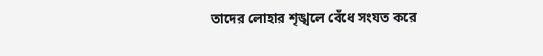তাদের লোহার শৃঙ্খলে বেঁধে সংযত করে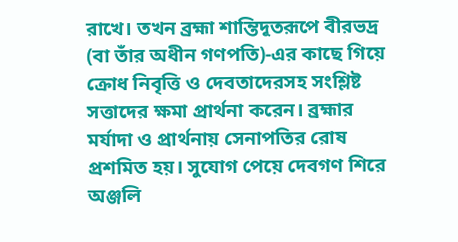রাখে। তখন ব্রহ্মা শান্তিদূতরূপে বীরভদ্র (বা তাঁর অধীন গণপতি)-এর কাছে গিয়ে ক্রোধ নিবৃত্তি ও দেবতাদেরসহ সংশ্লিষ্ট সত্তাদের ক্ষমা প্রার্থনা করেন। ব্রহ্মার মর্যাদা ও প্রার্থনায় সেনাপতির রোষ প্রশমিত হয়। সুযোগ পেয়ে দেবগণ শিরে অঞ্জলি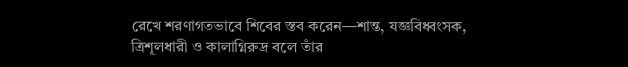রেখে শরণাগতভাবে শিবের স্তব করেন—শান্ত, যজ্ঞবিধ্বংসক, ত্রিশূলধারী ও কালাগ্নিরুদ্র বলে তাঁর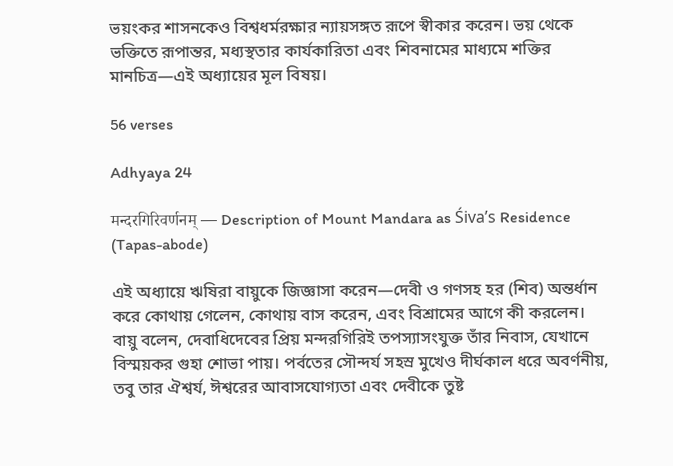ভয়ংকর শাসনকেও বিশ্বধর্মরক্ষার ন্যায়সঙ্গত রূপে স্বীকার করেন। ভয় থেকে ভক্তিতে রূপান্তর, মধ্যস্থতার কার্যকারিতা এবং শিবনামের মাধ্যমে শক্তির মানচিত্র—এই অধ্যায়ের মূল বিষয়।

56 verses

Adhyaya 24

मन्दरगिरिवर्णनम् — Description of Mount Mandara as Śiva’s Residence (Tapas-abode)

এই অধ্যায়ে ঋষিরা বায়ুকে জিজ্ঞাসা করেন—দেবী ও গণসহ হর (শিব) অন্তর্ধান করে কোথায় গেলেন, কোথায় বাস করেন, এবং বিশ্রামের আগে কী করলেন। বায়ু বলেন, দেবাধিদেবের প্রিয় মন্দরগিরিই তপস্যাসংযুক্ত তাঁর নিবাস, যেখানে বিস্ময়কর গুহা শোভা পায়। পর্বতের সৌন্দর্য সহস্র মুখেও দীর্ঘকাল ধরে অবর্ণনীয়, তবু তার ঐশ্বর্য, ঈশ্বরের আবাসযোগ্যতা এবং দেবীকে তুষ্ট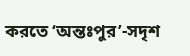করতে ‘অন্তঃপুর’-সদৃশ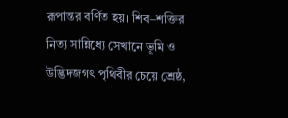রূপান্তর বর্ণিত হয়। শিব–শক্তির নিত্য সান্নিধ্যে সেখানে ভূমি ও উদ্ভিদজগৎ পৃথিবীর চেয়ে শ্রেষ্ঠ,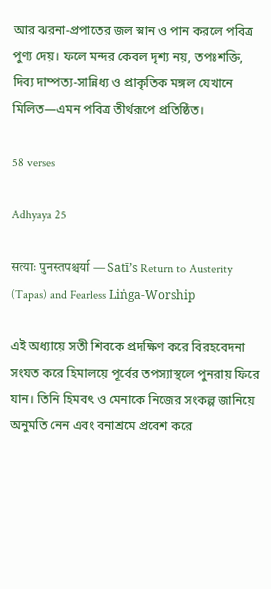আর ঝরনা-প্রপাতের জল স্নান ও পান করলে পবিত্র পুণ্য দেয়। ফলে মন্দর কেবল দৃশ্য নয়, তপঃশক্তি, দিব্য দাম্পত্য-সান্নিধ্য ও প্রাকৃতিক মঙ্গল যেখানে মিলিত—এমন পবিত্র তীর্থরূপে প্রতিষ্ঠিত।

58 verses

Adhyaya 25

सत्याः पुनस्तपश्चर्या — Satī’s Return to Austerity (Tapas) and Fearless Liṅga-Worship

এই অধ্যায়ে সতী শিবকে প্রদক্ষিণ করে বিরহবেদনা সংযত করে হিমালয়ে পূর্বের তপস্যাস্থলে পুনরায় ফিরে যান। তিনি হিমবৎ ও মেনাকে নিজের সংকল্প জানিয়ে অনুমতি নেন এবং বনাশ্রমে প্রবেশ করে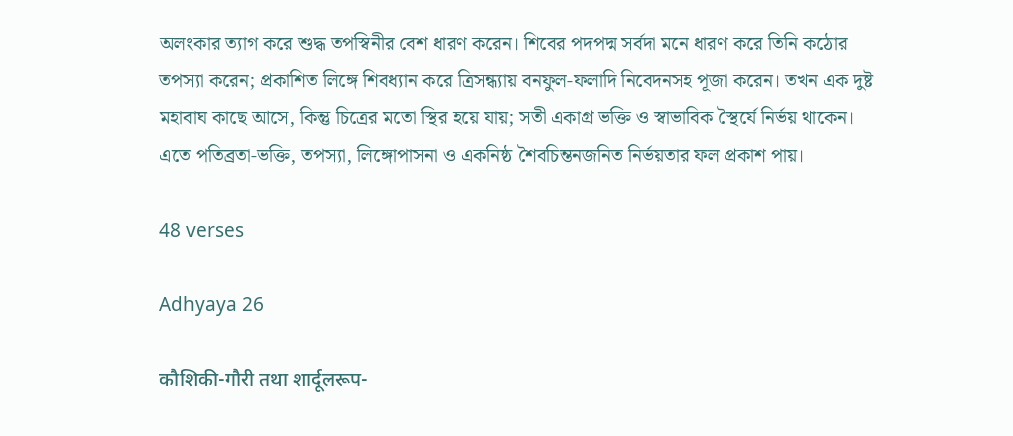অলংকার ত্যাগ করে শুদ্ধ তপস্বিনীর বেশ ধারণ করেন। শিবের পদপদ্ম সর্বদা মনে ধারণ করে তিনি কঠোর তপস্যা করেন; প্রকাশিত লিঙ্গে শিবধ্যান করে ত্রিসন্ধ্যায় বনফুল-ফলাদি নিবেদনসহ পূজা করেন। তখন এক দুষ্ট মহাবাঘ কাছে আসে, কিন্তু চিত্রের মতো স্থির হয়ে যায়; সতী একাগ্র ভক্তি ও স্বাভাবিক স্থৈর্যে নির্ভয় থাকেন। এতে পতিব্রতা-ভক্তি, তপস্যা, লিঙ্গোপাসনা ও একনিষ্ঠ শৈবচিন্তনজনিত নির্ভয়তার ফল প্রকাশ পায়।

48 verses

Adhyaya 26

कौशिकी-गौरी तथा शार्दूलरूप-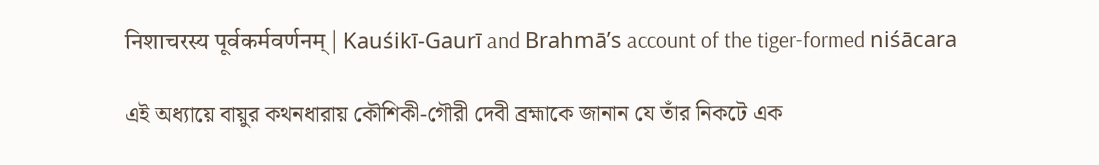निशाचरस्य पूर्वकर्मवर्णनम् | Kauśikī-Gaurī and Brahmā’s account of the tiger-formed niśācara

এই অধ্যায়ে বায়ুর কথনধারায় কৌশিকী-গৌরী দেবী ব্রহ্মাকে জানান যে তাঁর নিকটে এক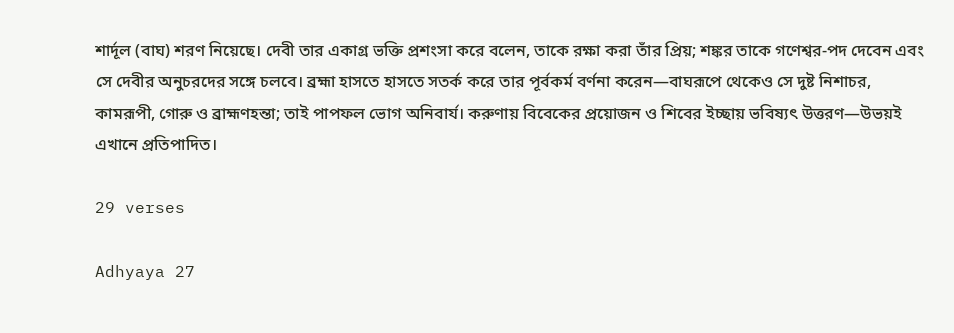শার্দূল (বাঘ) শরণ নিয়েছে। দেবী তার একাগ্র ভক্তি প্রশংসা করে বলেন, তাকে রক্ষা করা তাঁর প্রিয়; শঙ্কর তাকে গণেশ্বর-পদ দেবেন এবং সে দেবীর অনুচরদের সঙ্গে চলবে। ব্রহ্মা হাসতে হাসতে সতর্ক করে তার পূর্বকর্ম বর্ণনা করেন—বাঘরূপে থেকেও সে দুষ্ট নিশাচর, কামরূপী, গোরু ও ব্রাহ্মণহন্তা; তাই পাপফল ভোগ অনিবার্য। করুণায় বিবেকের প্রয়োজন ও শিবের ইচ্ছায় ভবিষ্যৎ উত্তরণ—উভয়ই এখানে প্রতিপাদিত।

29 verses

Adhyaya 27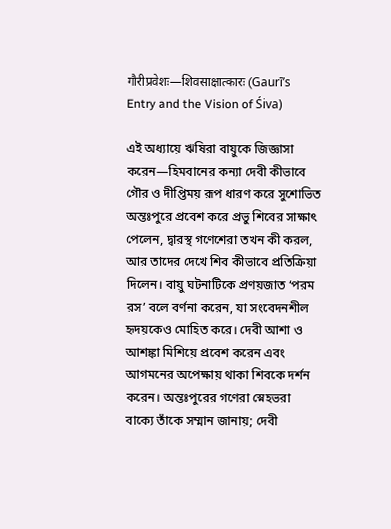गौरीप्रवेशः—शिवसाक्षात्कारः (Gaurī’s Entry and the Vision of Śiva)

এই অধ্যায়ে ঋষিরা বায়ুকে জিজ্ঞাসা করেন—হিমবানের কন্যা দেবী কীভাবে গৌর ও দীপ্তিময় রূপ ধারণ করে সুশোভিত অন্তঃপুরে প্রবেশ করে প্রভু শিবের সাক্ষাৎ পেলেন, দ্বারস্থ গণেশেরা তখন কী করল, আর তাদের দেখে শিব কীভাবে প্রতিক্রিয়া দিলেন। বায়ু ঘটনাটিকে প্রণয়জাত ‘পরম রস’ বলে বর্ণনা করেন, যা সংবেদনশীল হৃদয়কেও মোহিত করে। দেবী আশা ও আশঙ্কা মিশিয়ে প্রবেশ করেন এবং আগমনের অপেক্ষায় থাকা শিবকে দর্শন করেন। অন্তঃপুরের গণেরা স্নেহভরা বাক্যে তাঁকে সম্মান জানায়; দেবী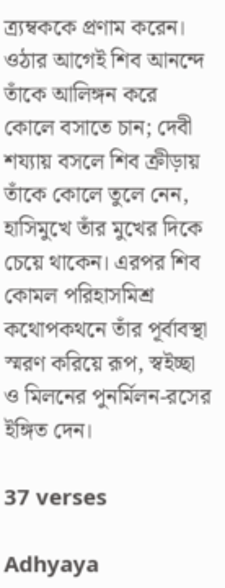ত্র্যম্বককে প্রণাম করেন। ওঠার আগেই শিব আনন্দে তাঁকে আলিঙ্গন করে কোলে বসাতে চান; দেবী শয্যায় বসলে শিব ক্রীড়ায় তাঁকে কোলে তুলে নেন, হাসিমুখে তাঁর মুখের দিকে চেয়ে থাকেন। এরপর শিব কোমল পরিহাসমিশ্র কথোপকথনে তাঁর পূর্বাবস্থা স্মরণ করিয়ে রূপ, স্বইচ্ছা ও মিলনের পুনর্মিলন-রসের ইঙ্গিত দেন।

37 verses

Adhyaya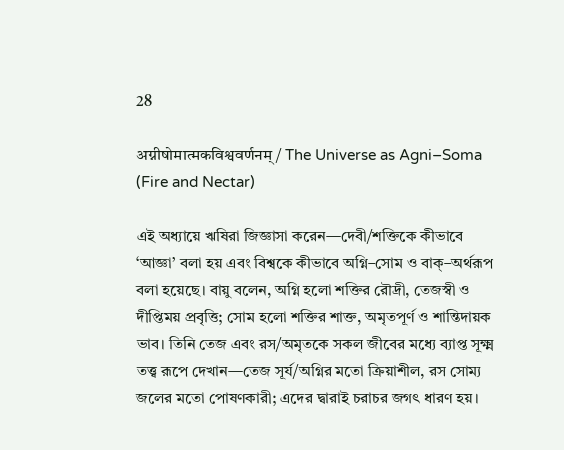28

अग्नीषोमात्मकविश्ववर्णनम् / The Universe as Agni–Soma (Fire and Nectar)

এই অধ্যায়ে ঋষিরা জিজ্ঞাসা করেন—দেবী/শক্তিকে কীভাবে ‘আজ্ঞা’ বলা হয় এবং বিশ্বকে কীভাবে অগ্নি–সোম ও বাক্–অর্থরূপ বলা হয়েছে। বায়ু বলেন, অগ্নি হলো শক্তির রৌদ্রী, তেজস্বী ও দীপ্তিময় প্রবৃত্তি; সোম হলো শক্তির শাক্ত, অমৃতপূর্ণ ও শান্তিদায়ক ভাব। তিনি তেজ এবং রস/অমৃতকে সকল জীবের মধ্যে ব্যাপ্ত সূক্ষ্ম তত্ত্ব রূপে দেখান—তেজ সূর্য/অগ্নির মতো ক্রিয়াশীল, রস সোম্য জলের মতো পোষণকারী; এদের দ্বারাই চরাচর জগৎ ধারণ হয়।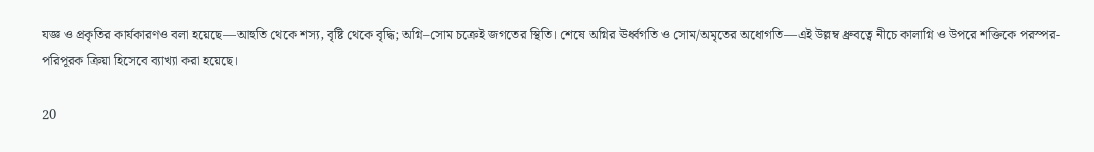যজ্ঞ ও প্রকৃতির কার্যকারণও বলা হয়েছে—আহুতি থেকে শস্য, বৃষ্টি থেকে বৃদ্ধি; অগ্নি–সোম চক্রেই জগতের স্থিতি। শেষে অগ্নির ঊর্ধ্বগতি ও সোম/অমৃতের অধোগতি—এই উল্লম্ব ধ্রুবত্বে নীচে কালাগ্নি ও উপরে শক্তিকে পরস্পর-পরিপূরক ক্রিয়া হিসেবে ব্যাখ্যা করা হয়েছে।

20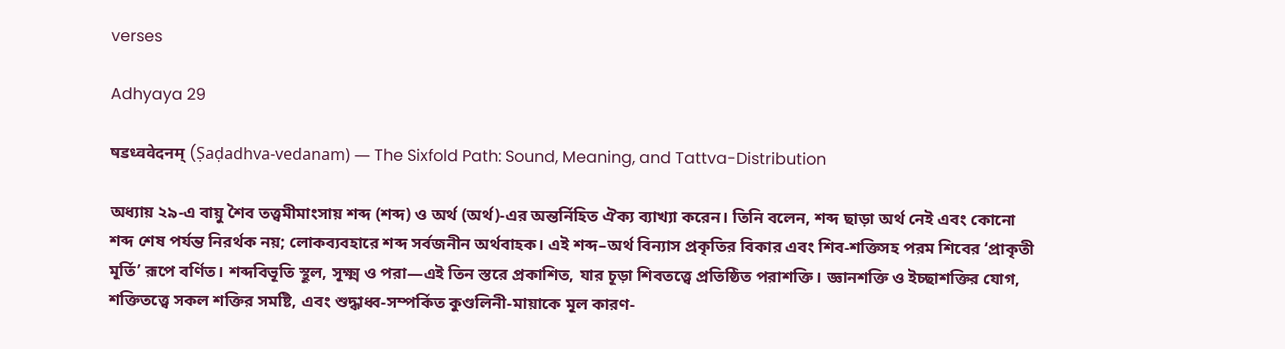verses

Adhyaya 29

षडध्ववेदनम् (Ṣaḍadhva-vedanam) — The Sixfold Path: Sound, Meaning, and Tattva-Distribution

অধ্যায় ২৯-এ বায়ু শৈব তত্ত্বমীমাংসায় শব্দ (শব্দ) ও অর্থ (অর্থ)-এর অন্তর্নিহিত ঐক্য ব্যাখ্যা করেন। তিনি বলেন, শব্দ ছাড়া অর্থ নেই এবং কোনো শব্দ শেষ পর্যন্ত নিরর্থক নয়; লোকব্যবহারে শব্দ সর্বজনীন অর্থবাহক। এই শব্দ–অর্থ বিন্যাস প্রকৃতির বিকার এবং শিব-শক্তিসহ পরম শিবের ‘প্রাকৃতী মূর্তি’ রূপে বর্ণিত। শব্দবিভূতি স্থূল, সূক্ষ্ম ও পরা—এই তিন স্তরে প্রকাশিত, যার চূড়া শিবতত্ত্বে প্রতিষ্ঠিত পরাশক্তি। জ্ঞানশক্তি ও ইচ্ছাশক্তির যোগ, শক্তিতত্ত্বে সকল শক্তির সমষ্টি, এবং শুদ্ধাধ্ব-সম্পর্কিত কুণ্ডলিনী-মায়াকে মূল কারণ-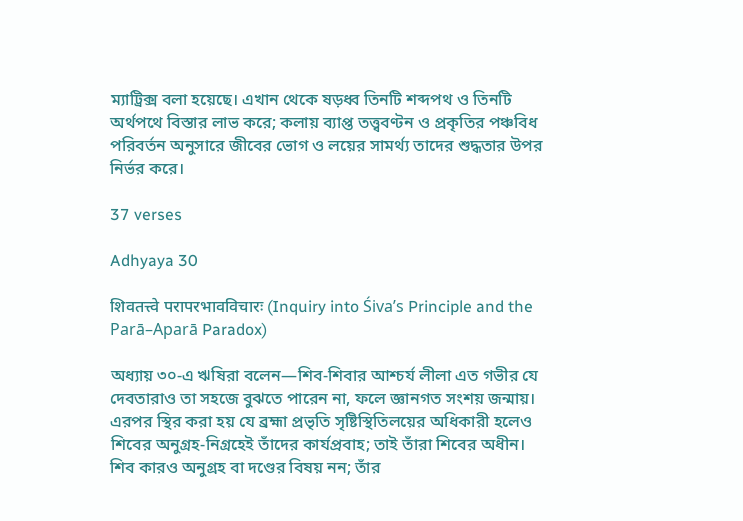ম্যাট্রিক্স বলা হয়েছে। এখান থেকে ষড়ধ্ব তিনটি শব্দপথ ও তিনটি অর্থপথে বিস্তার লাভ করে; কলায় ব্যাপ্ত তত্ত্ববণ্টন ও প্রকৃতির পঞ্চবিধ পরিবর্তন অনুসারে জীবের ভোগ ও লয়ের সামর্থ্য তাদের শুদ্ধতার উপর নির্ভর করে।

37 verses

Adhyaya 30

शिवतत्त्वे परापरभावविचारः (Inquiry into Śiva’s Principle and the Parā–Aparā Paradox)

অধ্যায় ৩০‑এ ঋষিরা বলেন—শিব‑শিবার আশ্চর্য লীলা এত গভীর যে দেবতারাও তা সহজে বুঝতে পারেন না, ফলে জ্ঞানগত সংশয় জন্মায়। এরপর স্থির করা হয় যে ব্রহ্মা প্রভৃতি সৃষ্টিস্থিতিলয়ের অধিকারী হলেও শিবের অনুগ্রহ‑নিগ্রহেই তাঁদের কার্যপ্রবাহ; তাই তাঁরা শিবের অধীন। শিব কারও অনুগ্রহ বা দণ্ডের বিষয় নন; তাঁর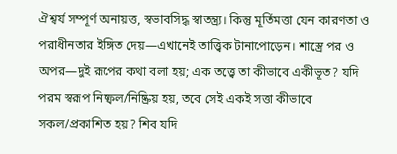ঐশ্বর্য সম্পূর্ণ অনায়ত্ত, স্বভাবসিদ্ধ স্বাতন্ত্র্য। কিন্তু মূর্তিমত্তা যেন কারণতা ও পরাধীনতার ইঙ্গিত দেয়—এখানেই তাত্ত্বিক টানাপোড়েন। শাস্ত্রে পর ও অপর—দুই রূপের কথা বলা হয়; এক তত্ত্বে তা কীভাবে একীভূত? যদি পরম স্বরূপ নিষ্ফল/নিষ্ক্রিয় হয়, তবে সেই একই সত্তা কীভাবে সকল/প্রকাশিত হয়? শিব যদি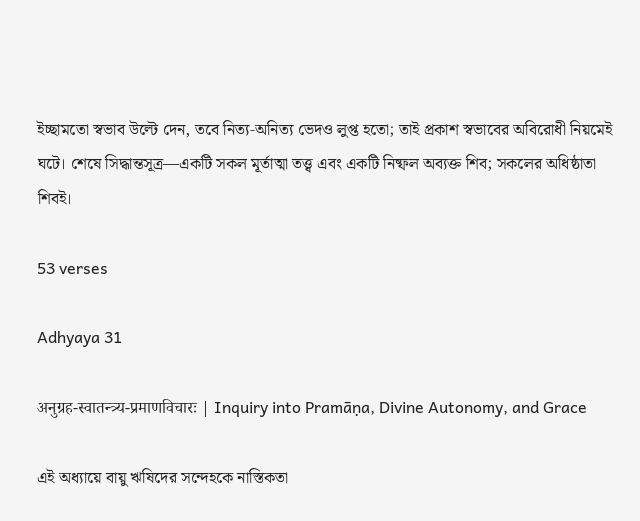ইচ্ছামতো স্বভাব উল্টে দেন, তবে নিত্য‑অনিত্য ভেদও লুপ্ত হতো; তাই প্রকাশ স্বভাবের অবিরোধী নিয়মেই ঘটে। শেষে সিদ্ধান্তসূত্র—একটি সকল মূর্তাত্মা তত্ত্ব এবং একটি নিষ্ফল অব্যক্ত শিব; সকলের অধিষ্ঠাতা শিবই।

53 verses

Adhyaya 31

अनुग्रह-स्वातन्त्र्य-प्रमाणविचारः | Inquiry into Pramāṇa, Divine Autonomy, and Grace

এই অধ্যায়ে বায়ু ঋষিদের সন্দেহকে নাস্তিকতা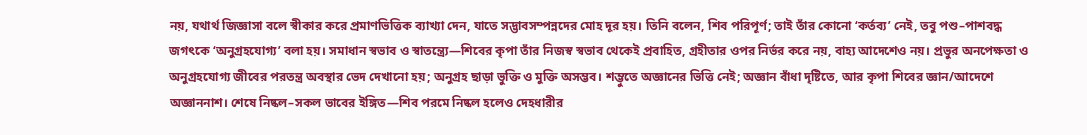নয়, যথার্থ জিজ্ঞাসা বলে স্বীকার করে প্রমাণভিত্তিক ব্যাখ্যা দেন, যাতে সদ্ভাবসম্পন্নদের মোহ দূর হয়। তিনি বলেন, শিব পরিপূর্ণ; তাই তাঁর কোনো ‘কর্তব্য’ নেই, তবু পশু–পাশবদ্ধ জগৎকে ‘অনুগ্রহযোগ্য’ বলা হয়। সমাধান স্বভাব ও স্বাতন্ত্র্যে—শিবের কৃপা তাঁর নিজস্ব স্বভাব থেকেই প্রবাহিত, গ্রহীতার ওপর নির্ভর করে নয়, বাহ্য আদেশেও নয়। প্রভুর অনপেক্ষতা ও অনুগ্রহযোগ্য জীবের পরতন্ত্র অবস্থার ভেদ দেখানো হয়; অনুগ্রহ ছাড়া ভুক্তি ও মুক্তি অসম্ভব। শম্ভুতে অজ্ঞানের ভিত্তি নেই; অজ্ঞান বাঁধা দৃষ্টিতে, আর কৃপা শিবের জ্ঞান/আদেশে অজ্ঞাননাশ। শেষে নিষ্কল–সকল ভাবের ইঙ্গিত—শিব পরমে নিষ্কল হলেও দেহধারীর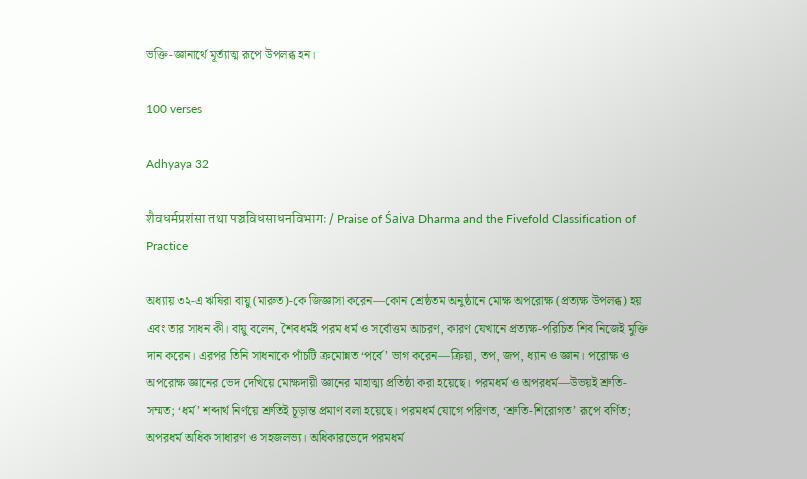ভক্তি-জ্ঞানার্থে মূর্ত্যাত্ম রূপে উপলব্ধ হন।

100 verses

Adhyaya 32

शैवधर्मप्रशंसा तथा पञ्चविधसाधनविभागः / Praise of Śaiva Dharma and the Fivefold Classification of Practice

অধ্যায় ৩২-এ ঋষিরা বায়ু (মারুত)-কে জিজ্ঞাসা করেন—কোন শ্রেষ্ঠতম অনুষ্ঠানে মোক্ষ অপরোক্ষ (প্রত্যক্ষ উপলব্ধ) হয় এবং তার সাধন কী। বায়ু বলেন, শৈবধর্মই পরম ধর্ম ও সর্বোত্তম আচরণ, কারণ যেখানে প্রত্যক্ষ-পরিচিত শিব নিজেই মুক্তি দান করেন। এরপর তিনি সাধনাকে পাঁচটি ক্রমোন্নত ‘পর্বে’ ভাগ করেন—ক্রিয়া, তপ, জপ, ধ্যান ও জ্ঞান। পরোক্ষ ও অপরোক্ষ জ্ঞানের ভেদ দেখিয়ে মোক্ষদায়ী জ্ঞানের মাহাত্ম্য প্রতিষ্ঠা করা হয়েছে। পরমধর্ম ও অপরধর্ম—উভয়ই শ্রুতি-সম্মত; ‘ধর্ম’ শব্দার্থ নির্ণয়ে শ্রুতিই চূড়ান্ত প্রমাণ বলা হয়েছে। পরমধর্ম যোগে পরিণত, ‘শ্রুতি-শিরোগত’ রূপে বর্ণিত; অপরধর্ম অধিক সাধারণ ও সহজলভ্য। অধিকারভেদে পরমধর্ম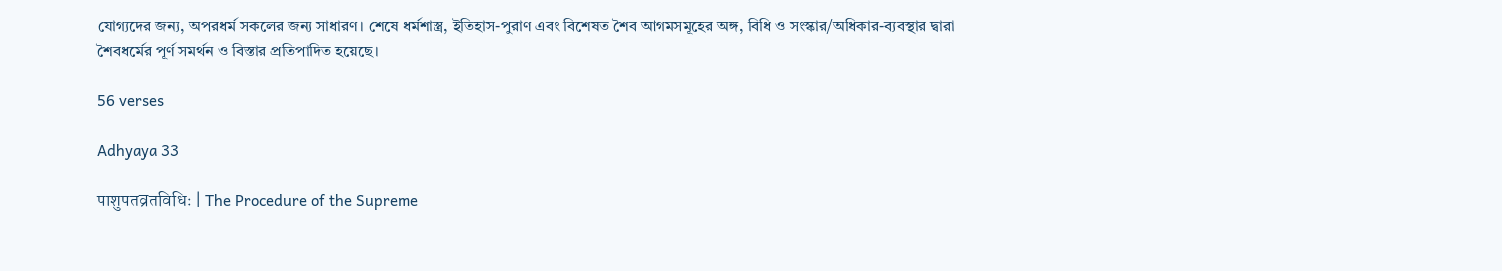যোগ্যদের জন্য, অপরধর্ম সকলের জন্য সাধারণ। শেষে ধর্মশাস্ত্র, ইতিহাস-পুরাণ এবং বিশেষত শৈব আগমসমূহের অঙ্গ, বিধি ও সংস্কার/অধিকার-ব্যবস্থার দ্বারা শৈবধর্মের পূর্ণ সমর্থন ও বিস্তার প্রতিপাদিত হয়েছে।

56 verses

Adhyaya 33

पाशुपतव्रतविधिः | The Procedure of the Supreme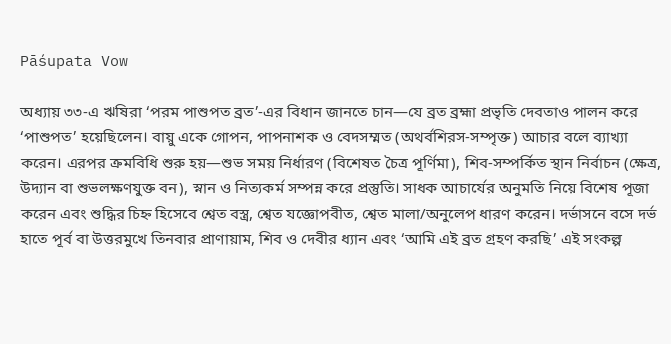Pāśupata Vow

অধ্যায় ৩৩-এ ঋষিরা ‘পরম পাশুপত ব্রত’-এর বিধান জানতে চান—যে ব্রত ব্রহ্মা প্রভৃতি দেবতাও পালন করে ‘পাশুপত’ হয়েছিলেন। বায়ু একে গোপন, পাপনাশক ও বেদসম্মত (অথর্বশিরস-সম্পৃক্ত) আচার বলে ব্যাখ্যা করেন। এরপর ক্রমবিধি শুরু হয়—শুভ সময় নির্ধারণ (বিশেষত চৈত্র পূর্ণিমা), শিব-সম্পর্কিত স্থান নির্বাচন (ক্ষেত্র, উদ্যান বা শুভলক্ষণযুক্ত বন), স্নান ও নিত্যকর্ম সম্পন্ন করে প্রস্তুতি। সাধক আচার্যের অনুমতি নিয়ে বিশেষ পূজা করেন এবং শুদ্ধির চিহ্ন হিসেবে শ্বেত বস্ত্র, শ্বেত যজ্ঞোপবীত, শ্বেত মালা/অনুলেপ ধারণ করেন। দর্ভাসনে বসে দর্ভ হাতে পূর্ব বা উত্তরমুখে তিনবার প্রাণায়াম, শিব ও দেবীর ধ্যান এবং ‘আমি এই ব্রত গ্রহণ করছি’ এই সংকল্প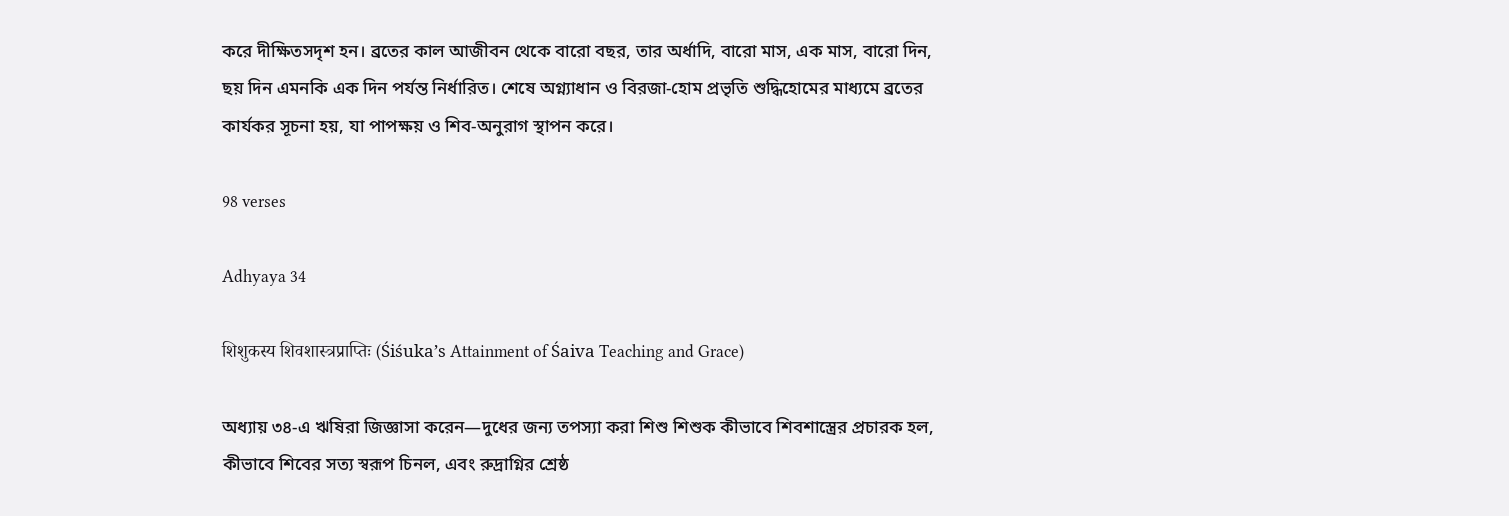করে দীক্ষিতসদৃশ হন। ব্রতের কাল আজীবন থেকে বারো বছর, তার অর্ধাদি, বারো মাস, এক মাস, বারো দিন, ছয় দিন এমনকি এক দিন পর্যন্ত নির্ধারিত। শেষে অগ্ন্যাধান ও বিরজা-হোম প্রভৃতি শুদ্ধিহোমের মাধ্যমে ব্রতের কার্যকর সূচনা হয়, যা পাপক্ষয় ও শিব-অনুরাগ স্থাপন করে।

98 verses

Adhyaya 34

शिशुकस्य शिवशास्त्रप्राप्तिः (Śiśuka’s Attainment of Śaiva Teaching and Grace)

অধ্যায় ৩৪-এ ঋষিরা জিজ্ঞাসা করেন—দুধের জন্য তপস্যা করা শিশু শিশুক কীভাবে শিবশাস্ত্রের প্রচারক হল, কীভাবে শিবের সত্য স্বরূপ চিনল, এবং রুদ্রাগ্নির শ্রেষ্ঠ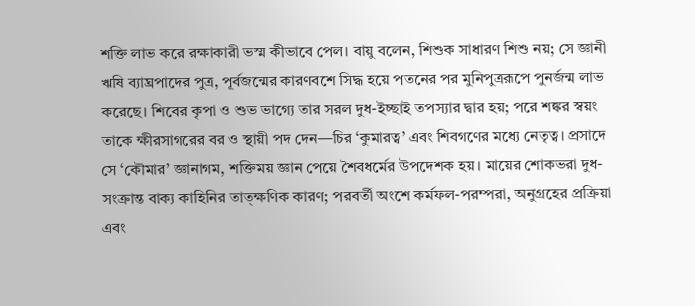শক্তি লাভ করে রক্ষাকারী ভস্ম কীভাবে পেল। বায়ু বলেন, শিশুক সাধারণ শিশু নয়; সে জ্ঞানী ঋষি ব্যাঘ্রপাদের পুত্র, পূর্বজন্মের কারণবশে সিদ্ধ হয়ে পতনের পর মুনিপুত্ররূপে পুনর্জন্ম লাভ করেছে। শিবের কৃপা ও শুভ ভাগ্যে তার সরল দুধ-ইচ্ছাই তপস্যার দ্বার হয়; পরে শঙ্কর স্বয়ং তাকে ক্ষীরসাগরের বর ও স্থায়ী পদ দেন—চির ‘কুমারত্ব’ এবং শিবগণের মধ্যে নেতৃত্ব। প্রসাদে সে ‘কৌমার’ জ্ঞানাগম, শক্তিময় জ্ঞান পেয়ে শৈবধর্মের উপদেশক হয়। মায়ের শোকভরা দুধ-সংক্রান্ত বাক্য কাহিনির তাত্ক্ষণিক কারণ; পরবর্তী অংশে কর্মফল-পরম্পরা, অনুগ্রহের প্রক্রিয়া এবং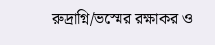রুদ্রাগ্নি/ভস্মের রক্ষাকর ও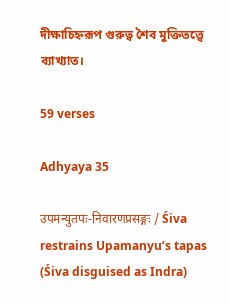দীক্ষাচিহ্নরূপ গুরুত্ব শৈব মুক্তিতত্ত্বে ব্যাখ্যাত।

59 verses

Adhyaya 35

उपमन्युतपः-निवारणप्रसङ्गः / Śiva restrains Upamanyu’s tapas (Śiva disguised as Indra)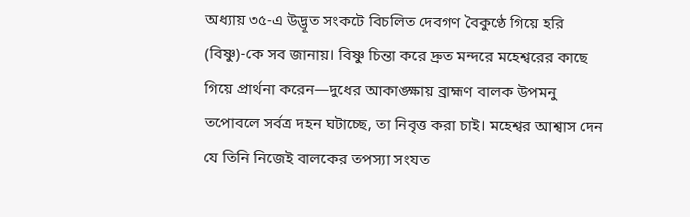অধ্যায় ৩৫-এ উদ্ভূত সংকটে বিচলিত দেবগণ বৈকুণ্ঠে গিয়ে হরি (বিষ্ণু)-কে সব জানায়। বিষ্ণু চিন্তা করে দ্রুত মন্দরে মহেশ্বরের কাছে গিয়ে প্রার্থনা করেন—দুধের আকাঙ্ক্ষায় ব্রাহ্মণ বালক উপমনু তপোবলে সর্বত্র দহন ঘটাচ্ছে, তা নিবৃত্ত করা চাই। মহেশ্বর আশ্বাস দেন যে তিনি নিজেই বালকের তপস্যা সংযত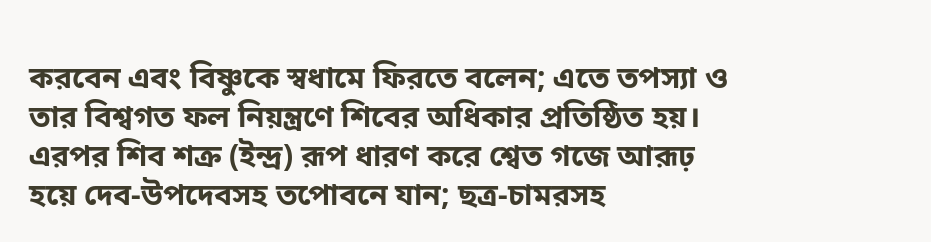করবেন এবং বিষ্ণুকে স্বধামে ফিরতে বলেন; এতে তপস্যা ও তার বিশ্বগত ফল নিয়ন্ত্রণে শিবের অধিকার প্রতিষ্ঠিত হয়। এরপর শিব শক্র (ইন্দ্র) রূপ ধারণ করে শ্বেত গজে আরূঢ় হয়ে দেব-উপদেবসহ তপোবনে যান; ছত্র-চামরসহ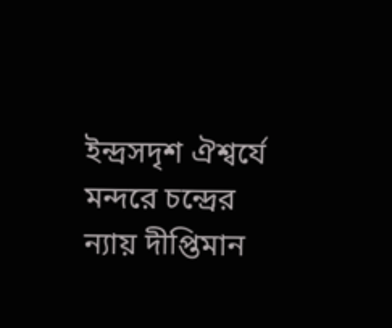ইন্দ্রসদৃশ ঐশ্বর্যে মন্দরে চন্দ্রের ন্যায় দীপ্তিমান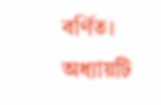বর্ণিত। অধ্যায়টি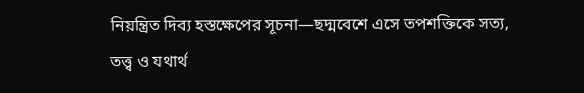নিয়ন্ত্রিত দিব্য হস্তক্ষেপের সূচনা—ছদ্মবেশে এসে তপশক্তিকে সত্য, তত্ত্ব ও যথার্থ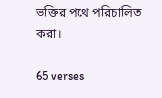ভক্তির পথে পরিচালিত করা।

65 verses